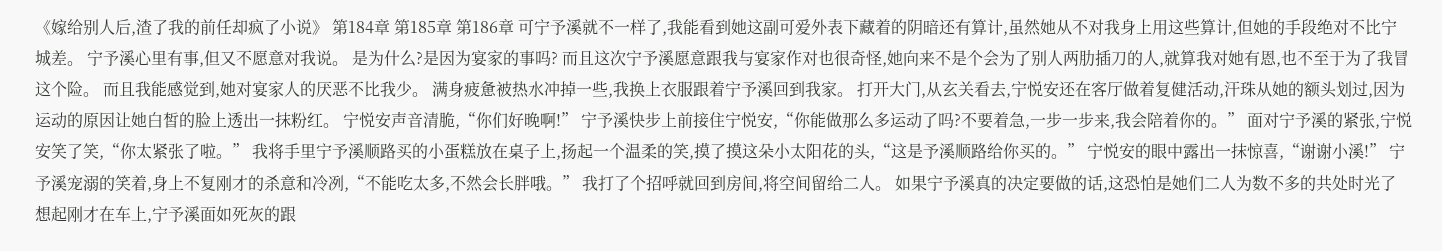《嫁给别人后,渣了我的前任却疯了小说》 第184章 第185章 第186章 可宁予溪就不一样了,我能看到她这副可爱外表下藏着的阴暗还有算计,虽然她从不对我身上用这些算计,但她的手段绝对不比宁城差。 宁予溪心里有事,但又不愿意对我说。 是为什么?是因为宴家的事吗? 而且这次宁予溪愿意跟我与宴家作对也很奇怪,她向来不是个会为了别人两肋插刀的人,就算我对她有恩,也不至于为了我冒这个险。 而且我能感觉到,她对宴家人的厌恶不比我少。 满身疲惫被热水冲掉一些,我换上衣服跟着宁予溪回到我家。 打开大门,从玄关看去,宁悦安还在客厅做着复健活动,汗珠从她的额头划过,因为运动的原因让她白皙的脸上透出一抹粉红。 宁悦安声音清脆,“你们好晚啊!” 宁予溪快步上前接住宁悦安,“你能做那么多运动了吗?不要着急,一步一步来,我会陪着你的。” 面对宁予溪的紧张,宁悦安笑了笑,“你太紧张了啦。” 我将手里宁予溪顺路买的小蛋糕放在桌子上,扬起一个温柔的笑,摸了摸这朵小太阳花的头,“这是予溪顺路给你买的。” 宁悦安的眼中露出一抹惊喜,“谢谢小溪!” 宁予溪宠溺的笑着,身上不复刚才的杀意和冷冽,“不能吃太多,不然会长胖哦。” 我打了个招呼就回到房间,将空间留给二人。 如果宁予溪真的决定要做的话,这恐怕是她们二人为数不多的共处时光了 想起刚才在车上,宁予溪面如死灰的跟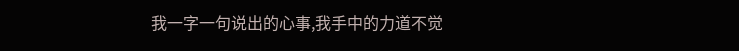我一字一句说出的心事,我手中的力道不觉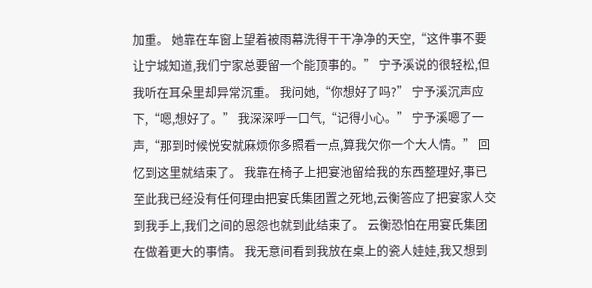加重。 她靠在车窗上望着被雨幕洗得干干净净的天空,“这件事不要让宁城知道,我们宁家总要留一个能顶事的。” 宁予溪说的很轻松,但我听在耳朵里却异常沉重。 我问她,“你想好了吗?” 宁予溪沉声应下,“嗯,想好了。” 我深深呼一口气,“记得小心。” 宁予溪嗯了一声,“那到时候悦安就麻烦你多照看一点,算我欠你一个大人情。” 回忆到这里就结束了。 我靠在椅子上把宴池留给我的东西整理好,事已至此我已经没有任何理由把宴氏集团置之死地,云衡答应了把宴家人交到我手上,我们之间的恩怨也就到此结束了。 云衡恐怕在用宴氏集团在做着更大的事情。 我无意间看到我放在桌上的瓷人娃娃,我又想到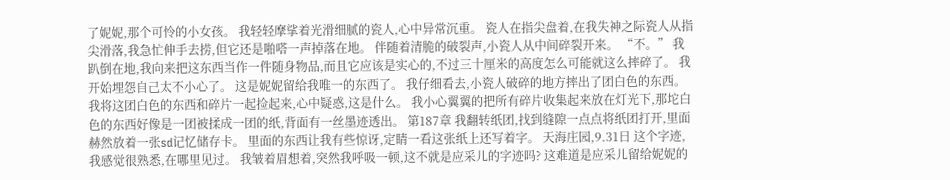了妮妮,那个可怜的小女孩。 我轻轻摩挲着光滑细腻的瓷人,心中异常沉重。 瓷人在指尖盘着,在我失神之际瓷人从指尖滑落,我急忙伸手去捞,但它还是啪嗒一声掉落在地。 伴随着清脆的破裂声,小瓷人从中间碎裂开来。 “不。” 我趴倒在地,我向来把这东西当作一件随身物品,而且它应该是实心的,不过三十厘米的高度怎么可能就这么摔碎了。 我开始埋怨自己太不小心了。 这是妮妮留给我唯一的东西了。 我仔细看去,小瓷人破碎的地方摔出了团白色的东西。 我将这团白色的东西和碎片一起捡起来,心中疑惑,这是什么。 我小心翼翼的把所有碎片收集起来放在灯光下,那坨白色的东西好像是一团被揉成一团的纸,背面有一丝墨迹透出。 第187章 我翻转纸团,找到缝隙一点点将纸团打开,里面赫然放着一张sd记忆储存卡。 里面的东西让我有些惊讶,定睛一看这张纸上还写着字。 天海庄园,9.31日 这个字迹,我感觉很熟悉,在哪里见过。 我皱着眉想着,突然我呼吸一顿,这不就是应采儿的字迹吗? 这难道是应采儿留给妮妮的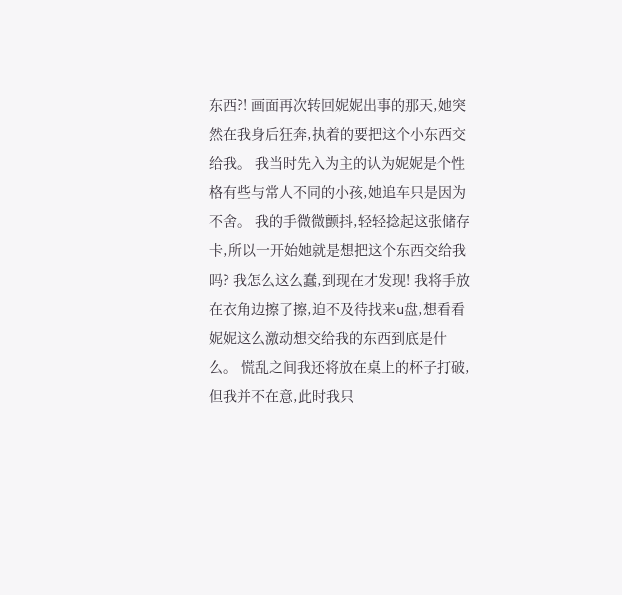东西?! 画面再次转回妮妮出事的那天,她突然在我身后狂奔,执着的要把这个小东西交给我。 我当时先入为主的认为妮妮是个性格有些与常人不同的小孩,她追车只是因为不舍。 我的手微微颤抖,轻轻捻起这张储存卡,所以一开始她就是想把这个东西交给我吗? 我怎么这么蠢,到现在才发现! 我将手放在衣角边擦了擦,迫不及待找来u盘,想看看妮妮这么激动想交给我的东西到底是什么。 慌乱之间我还将放在桌上的杯子打破,但我并不在意,此时我只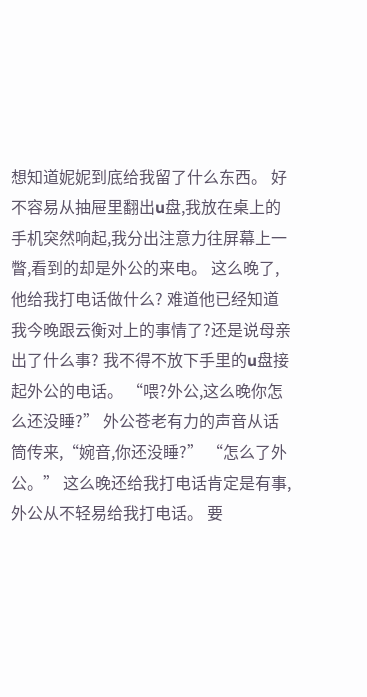想知道妮妮到底给我留了什么东西。 好不容易从抽屉里翻出u盘,我放在桌上的手机突然响起,我分出注意力往屏幕上一瞥,看到的却是外公的来电。 这么晚了,他给我打电话做什么? 难道他已经知道我今晚跟云衡对上的事情了?还是说母亲出了什么事? 我不得不放下手里的u盘接起外公的电话。 “喂?外公,这么晚你怎么还没睡?” 外公苍老有力的声音从话筒传来,“婉音,你还没睡?” “怎么了外公。” 这么晚还给我打电话肯定是有事,外公从不轻易给我打电话。 要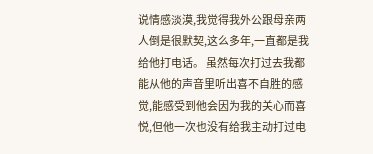说情感淡漠,我觉得我外公跟母亲两人倒是很默契,这么多年,一直都是我给他打电话。 虽然每次打过去我都能从他的声音里听出喜不自胜的感觉,能感受到他会因为我的关心而喜悦,但他一次也没有给我主动打过电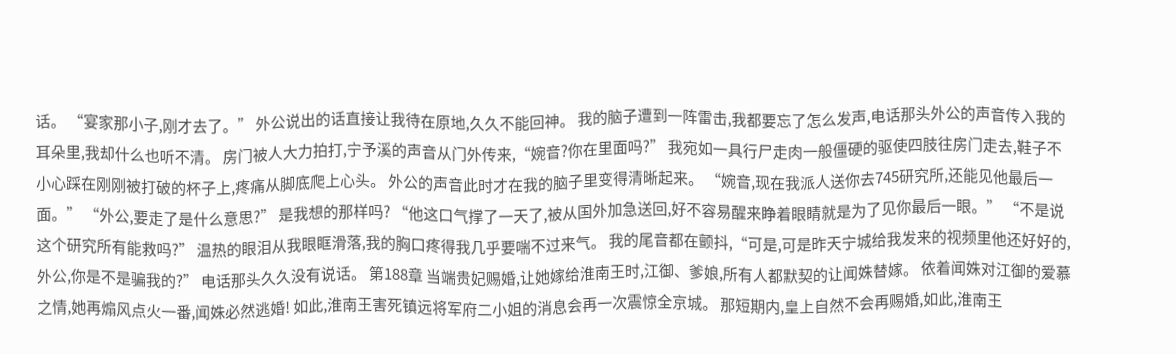话。 “宴家那小子,刚才去了。” 外公说出的话直接让我待在原地,久久不能回神。 我的脑子遭到一阵雷击,我都要忘了怎么发声,电话那头外公的声音传入我的耳朵里,我却什么也听不清。 房门被人大力拍打,宁予溪的声音从门外传来,“婉音?你在里面吗?” 我宛如一具行尸走肉一般僵硬的驱使四肢往房门走去,鞋子不小心踩在刚刚被打破的杯子上,疼痛从脚底爬上心头。 外公的声音此时才在我的脑子里变得清晰起来。 “婉音,现在我派人送你去745研究所,还能见他最后一面。” “外公,要走了是什么意思?” 是我想的那样吗? “他这口气撑了一天了,被从国外加急送回,好不容易醒来睁着眼睛就是为了见你最后一眼。” “不是说这个研究所有能救吗?” 温热的眼泪从我眼眶滑落,我的胸口疼得我几乎要喘不过来气。 我的尾音都在颤抖,“可是,可是昨天宁城给我发来的视频里他还好好的,外公,你是不是骗我的?” 电话那头久久没有说话。 第188章 当端贵妃赐婚,让她嫁给淮南王时,江御、爹娘,所有人都默契的让闻姝替嫁。 依着闻姝对江御的爱慕之情,她再煽风点火一番,闻姝必然逃婚! 如此,淮南王害死镇远将军府二小姐的消息会再一次震惊全京城。 那短期内,皇上自然不会再赐婚,如此,淮南王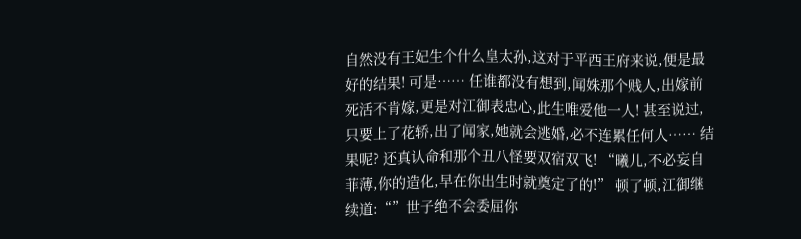自然没有王妃生个什么皇太孙,这对于平西王府来说,便是最好的结果! 可是…… 任谁都没有想到,闻姝那个贱人,出嫁前死活不肯嫁,更是对江御表忠心,此生唯爱他一人! 甚至说过,只要上了花轿,出了闻家,她就会逃婚,必不连累任何人…… 结果呢? 还真认命和那个丑八怪要双宿双飞! “曦儿,不必妄自菲薄,你的造化,早在你出生时就奠定了的!” 顿了顿,江御继续道:“”世子绝不会委屈你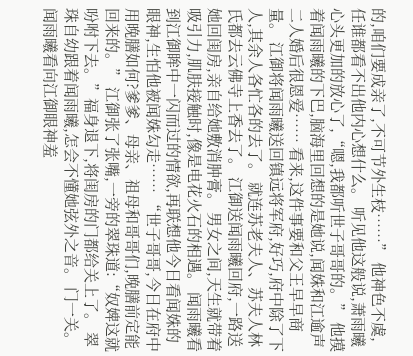的,咱们要成亲了,不可节外生枝……” 他神色不虞,任谁都看不出他内心想什么。 听见他这般说,萧雨曦心头更加的放心了,“嗯,我都听世子哥哥的。” 他摸着闻雨曦的下巴,脑海里回想的是她说,闻姝和江逾声二人婚后很恩爱…… 看来,这件事要和父王早早商量。 江御将闻雨曦送回镇远将军府,好巧,府中除了下人,其余人各忙各的去了。 就连苏老夫人、苏夫人林氏都去云佛寺上香去了。 江御送闻雨曦回府,一路送她回闺房,亲自给她敷消肿膏。 男女之间,天生就带着吸引力,肌肤接触时,像是电花火石的相遇。 闻雨曦看到江御眸中一闪而过的情欲,再联想他今日看闻姝的眼神,生怕他被闻姝勾走…… “世子哥哥,今日在府中用晚膳如何?爹爹、母亲、祖母和哥哥们,晚膳前定能回来的。” 江御张了张嘴,一旁的翠珠道:“奴婢这就吩咐下去。”福身退下,将闺房的门都给关上了。 翠珠自幼跟着闻雨曦,怎会不懂她弦外之音。 门一关。 闻雨曦看向江御眼神羞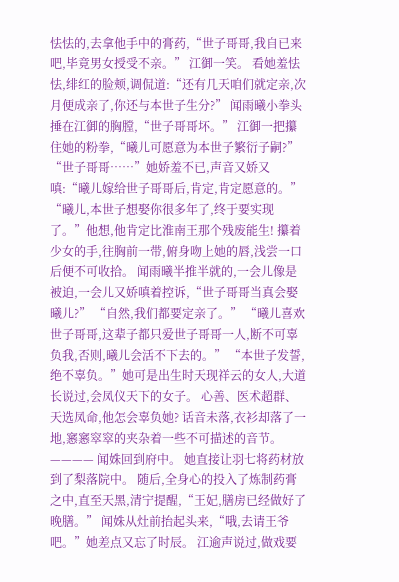怯怯的,去拿他手中的膏药,“世子哥哥,我自已来吧,毕竟男女授受不亲。” 江御一笑。 看她羞怯怯,绯红的脸颊,调侃道:“还有几天咱们就定亲,次月便成亲了,你还与本世子生分?” 闻雨曦小拳头捶在江御的胸膛,“世子哥哥坏。” 江御一把攥住她的粉拳,“曦儿可愿意为本世子繁衍子嗣?” “世子哥哥……”她娇羞不已,声音又娇又嗔:“曦儿嫁给世子哥哥后,肯定,肯定愿意的。” “曦儿,本世子想娶你很多年了,终于要实现了。”他想,他肯定比淮南王那个残废能生! 攥着少女的手,往胸前一带,俯身吻上她的唇,浅尝一口后便不可收拾。 闻雨曦半推半就的,一会儿像是被迫,一会儿又娇嗔着控诉,“世子哥哥当真会娶曦儿?” “自然,我们都要定亲了。” “曦儿喜欢世子哥哥,这辈子都只爱世子哥哥一人,断不可辜负我,否则,曦儿会活不下去的。” “本世子发誓,绝不辜负。”她可是出生时天现祥云的女人,大道长说过,会凤仪天下的女子。 心善、医术超群、天选凤命,他怎会辜负她? 话音未落,衣衫却落了一地,窸窸窣窣的夹杂着一些不可描述的音节。 ———— 闻姝回到府中。 她直接让羽七将药材放到了梨落院中。 随后,全身心的投入了炼制药膏之中,直至天黑,清宁提醒,“王妃,膳房已经做好了晚膳。” 闻姝从灶前抬起头来,“哦,去请王爷吧。”她差点又忘了时辰。 江逾声说过,做戏要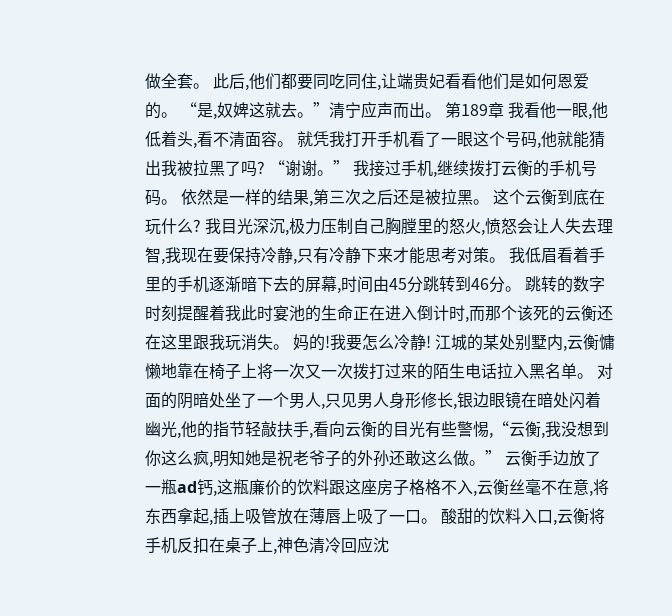做全套。 此后,他们都要同吃同住,让端贵妃看看他们是如何恩爱的。 “是,奴婢这就去。”清宁应声而出。 第189章 我看他一眼,他低着头,看不清面容。 就凭我打开手机看了一眼这个号码,他就能猜出我被拉黑了吗? “谢谢。” 我接过手机,继续拨打云衡的手机号码。 依然是一样的结果,第三次之后还是被拉黑。 这个云衡到底在玩什么? 我目光深沉,极力压制自己胸膛里的怒火,愤怒会让人失去理智,我现在要保持冷静,只有冷静下来才能思考对策。 我低眉看着手里的手机逐渐暗下去的屏幕,时间由45分跳转到46分。 跳转的数字时刻提醒着我此时宴池的生命正在进入倒计时,而那个该死的云衡还在这里跟我玩消失。 妈的!我要怎么冷静! 江城的某处别墅内,云衡慵懒地靠在椅子上将一次又一次拨打过来的陌生电话拉入黑名单。 对面的阴暗处坐了一个男人,只见男人身形修长,银边眼镜在暗处闪着幽光,他的指节轻敲扶手,看向云衡的目光有些警惕,“云衡,我没想到你这么疯,明知她是祝老爷子的外孙还敢这么做。” 云衡手边放了一瓶ad钙,这瓶廉价的饮料跟这座房子格格不入,云衡丝毫不在意,将东西拿起,插上吸管放在薄唇上吸了一口。 酸甜的饮料入口,云衡将手机反扣在桌子上,神色清冷回应沈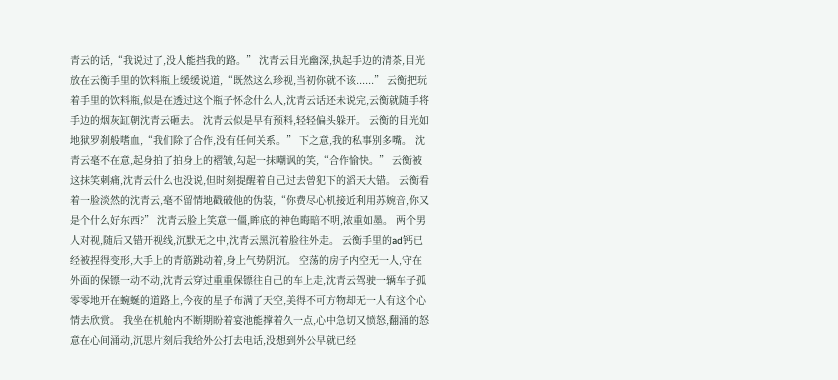青云的话,“我说过了,没人能挡我的路。” 沈青云目光幽深,执起手边的清茶,目光放在云衡手里的饮料瓶上缓缓说道,“既然这么珍视,当初你就不该......” 云衡把玩着手里的饮料瓶,似是在透过这个瓶子怀念什么人,沈青云话还未说完,云衡就随手将手边的烟灰缸朝沈青云砸去。 沈青云似是早有预料,轻轻偏头躲开。 云衡的目光如地狱罗刹般嗜血,“我们除了合作,没有任何关系。” 下之意,我的私事别多嘴。 沈青云毫不在意,起身拍了拍身上的褶皱,勾起一抹嘲讽的笑,“合作愉快。” 云衡被这抹笑刺痛,沈青云什么也没说,但时刻提醒着自己过去曾犯下的滔天大错。 云衡看着一脸淡然的沈青云,毫不留情地戳破他的伪装,“你费尽心机接近利用苏婉音,你又是个什么好东西?” 沈青云脸上笑意一僵,眸底的神色晦暗不明,浓重如墨。 两个男人对视,随后又错开视线,沉默无之中,沈青云黑沉着脸往外走。 云衡手里的ad钙已经被捏得变形,大手上的青筋跳动着,身上气势阴沉。 空荡的房子内空无一人,守在外面的保镖一动不动,沈青云穿过重重保镖往自己的车上走,沈青云驾驶一辆车子孤零零地开在蜿蜒的道路上,今夜的星子布满了天空,美得不可方物却无一人有这个心情去欣赏。 我坐在机舱内不断期盼着宴池能撑着久一点,心中急切又愤怒,翻涌的怒意在心间涌动,沉思片刻后我给外公打去电话,没想到外公早就已经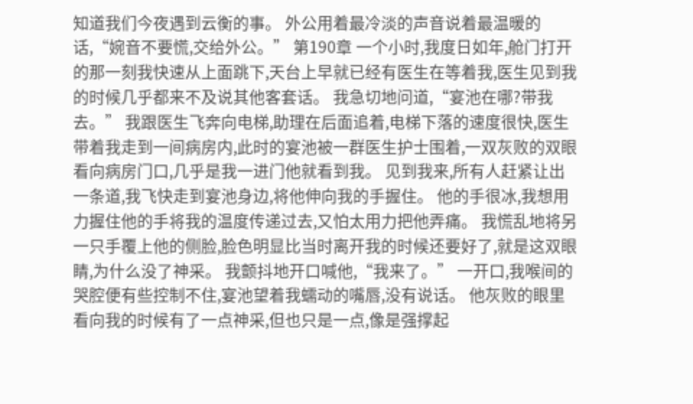知道我们今夜遇到云衡的事。 外公用着最冷淡的声音说着最温暖的话,“婉音不要慌,交给外公。” 第190章 一个小时,我度日如年,舱门打开的那一刻我快速从上面跳下,天台上早就已经有医生在等着我,医生见到我的时候几乎都来不及说其他客套话。 我急切地问道,“宴池在哪?带我去。” 我跟医生飞奔向电梯,助理在后面追着,电梯下落的速度很快,医生带着我走到一间病房内,此时的宴池被一群医生护士围着,一双灰败的双眼看向病房门口,几乎是我一进门他就看到我。 见到我来,所有人赶紧让出一条道,我飞快走到宴池身边,将他伸向我的手握住。 他的手很冰,我想用力握住他的手将我的温度传递过去,又怕太用力把他弄痛。 我慌乱地将另一只手覆上他的侧脸,脸色明显比当时离开我的时候还要好了,就是这双眼睛,为什么没了神采。 我颤抖地开口喊他,“我来了。” 一开口,我喉间的哭腔便有些控制不住,宴池望着我蠕动的嘴唇,没有说话。 他灰败的眼里看向我的时候有了一点神采,但也只是一点,像是强撑起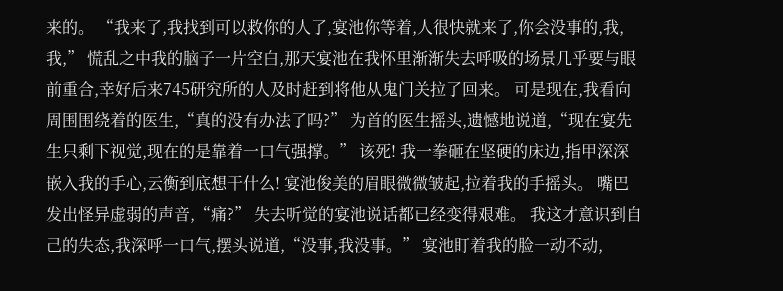来的。 “我来了,我找到可以救你的人了,宴池你等着,人很快就来了,你会没事的,我,我,” 慌乱之中我的脑子一片空白,那天宴池在我怀里渐渐失去呼吸的场景几乎要与眼前重合,幸好后来745研究所的人及时赶到将他从鬼门关拉了回来。 可是现在,我看向周围围绕着的医生,“真的没有办法了吗?” 为首的医生摇头,遗憾地说道,“现在宴先生只剩下视觉,现在的是靠着一口气强撑。” 该死! 我一拳砸在坚硬的床边,指甲深深嵌入我的手心,云衡到底想干什么! 宴池俊美的眉眼微微皱起,拉着我的手摇头。 嘴巴发出怪异虚弱的声音,“痛?” 失去听觉的宴池说话都已经变得艰难。 我这才意识到自己的失态,我深呼一口气,摆头说道,“没事,我没事。” 宴池盯着我的脸一动不动,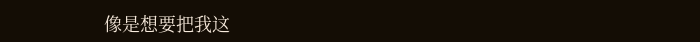像是想要把我这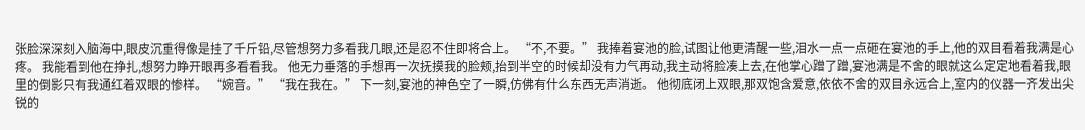张脸深深刻入脑海中,眼皮沉重得像是挂了千斤铅,尽管想努力多看我几眼,还是忍不住即将合上。 “不,不要。” 我捧着宴池的脸,试图让他更清醒一些,泪水一点一点砸在宴池的手上,他的双目看着我满是心疼。 我能看到他在挣扎,想努力睁开眼再多看看我。 他无力垂落的手想再一次抚摸我的脸颊,抬到半空的时候却没有力气再动,我主动将脸凑上去,在他掌心蹭了蹭,宴池满是不舍的眼就这么定定地看着我,眼里的倒影只有我通红着双眼的惨样。 “婉音。” “我在我在。” 下一刻,宴池的神色空了一瞬,仿佛有什么东西无声消逝。 他彻底闭上双眼,那双饱含爱意,依依不舍的双目永远合上,室内的仪器一齐发出尖锐的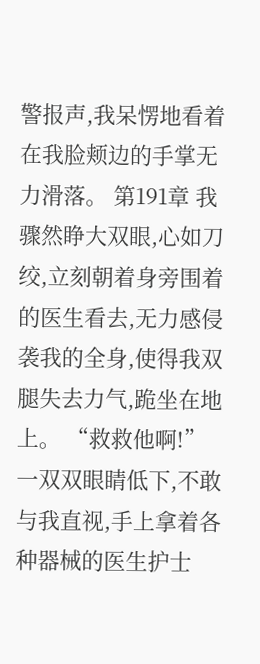警报声,我呆愣地看着在我脸颊边的手掌无力滑落。 第191章 我骤然睁大双眼,心如刀绞,立刻朝着身旁围着的医生看去,无力感侵袭我的全身,使得我双腿失去力气,跪坐在地上。 “救救他啊!” 一双双眼睛低下,不敢与我直视,手上拿着各种器械的医生护士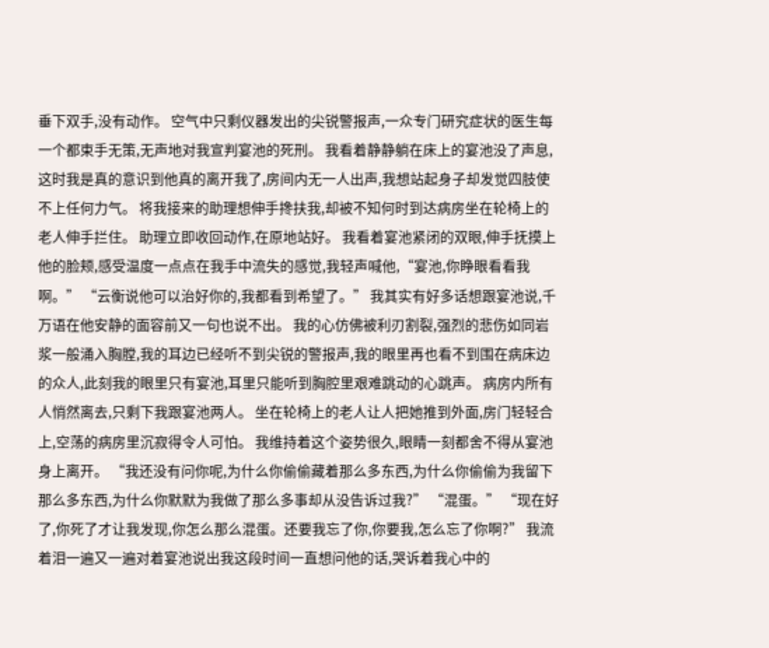垂下双手,没有动作。 空气中只剩仪器发出的尖锐警报声,一众专门研究症状的医生每一个都束手无策,无声地对我宣判宴池的死刑。 我看着静静躺在床上的宴池没了声息,这时我是真的意识到他真的离开我了,房间内无一人出声,我想站起身子却发觉四肢使不上任何力气。 将我接来的助理想伸手搀扶我,却被不知何时到达病房坐在轮椅上的老人伸手拦住。 助理立即收回动作,在原地站好。 我看着宴池紧闭的双眼,伸手抚摸上他的脸颊,感受温度一点点在我手中流失的感觉,我轻声喊他,“宴池,你睁眼看看我啊。” “云衡说他可以治好你的,我都看到希望了。” 我其实有好多话想跟宴池说,千万语在他安静的面容前又一句也说不出。 我的心仿佛被利刃割裂,强烈的悲伤如同岩浆一般涌入胸膛,我的耳边已经听不到尖锐的警报声,我的眼里再也看不到围在病床边的众人,此刻我的眼里只有宴池,耳里只能听到胸腔里艰难跳动的心跳声。 病房内所有人悄然离去,只剩下我跟宴池两人。 坐在轮椅上的老人让人把她推到外面,房门轻轻合上,空荡的病房里沉寂得令人可怕。 我维持着这个姿势很久,眼睛一刻都舍不得从宴池身上离开。 “我还没有问你呢,为什么你偷偷藏着那么多东西,为什么你偷偷为我留下那么多东西,为什么你默默为我做了那么多事却从没告诉过我?” “混蛋。” “现在好了,你死了才让我发现,你怎么那么混蛋。还要我忘了你,你要我,怎么忘了你啊?” 我流着泪一遍又一遍对着宴池说出我这段时间一直想问他的话,哭诉着我心中的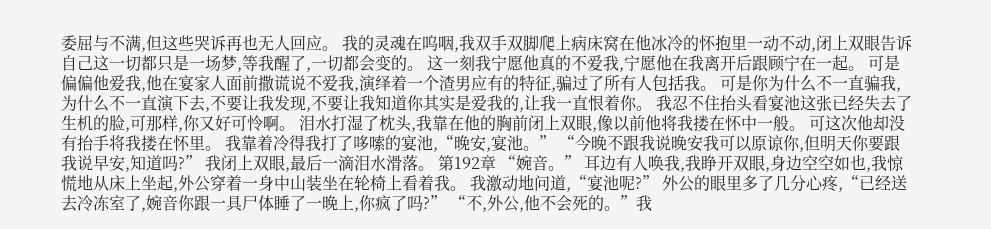委屈与不满,但这些哭诉再也无人回应。 我的灵魂在呜咽,我双手双脚爬上病床窝在他冰冷的怀抱里一动不动,闭上双眼告诉自己这一切都只是一场梦,等我醒了,一切都会变的。 这一刻我宁愿他真的不爱我,宁愿他在我离开后跟顾宁在一起。 可是偏偏他爱我,他在宴家人面前撒谎说不爱我,演绎着一个渣男应有的特征,骗过了所有人包括我。 可是你为什么不一直骗我,为什么不一直演下去,不要让我发现,不要让我知道你其实是爱我的,让我一直恨着你。 我忍不住抬头看宴池这张已经失去了生机的脸,可那样,你又好可怜啊。 泪水打湿了枕头,我靠在他的胸前闭上双眼,像以前他将我搂在怀中一般。 可这次他却没有抬手将我搂在怀里。 我靠着冷得我打了哆嗦的宴池,“晚安,宴池。” “今晚不跟我说晚安我可以原谅你,但明天你要跟我说早安,知道吗?” 我闭上双眼,最后一滴泪水滑落。 第192章 “婉音。” 耳边有人唤我,我睁开双眼,身边空空如也,我惊慌地从床上坐起,外公穿着一身中山装坐在轮椅上看着我。 我激动地问道,“宴池呢?” 外公的眼里多了几分心疼,“已经送去冷冻室了,婉音你跟一具尸体睡了一晚上,你疯了吗?” “不,外公,他不会死的。”我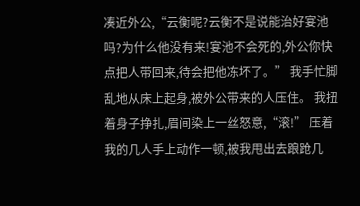凑近外公,“云衡呢?云衡不是说能治好宴池吗?为什么他没有来!宴池不会死的,外公你快点把人带回来,待会把他冻坏了。” 我手忙脚乱地从床上起身,被外公带来的人压住。 我扭着身子挣扎,眉间染上一丝怒意,“滚!” 压着我的几人手上动作一顿,被我甩出去踉跄几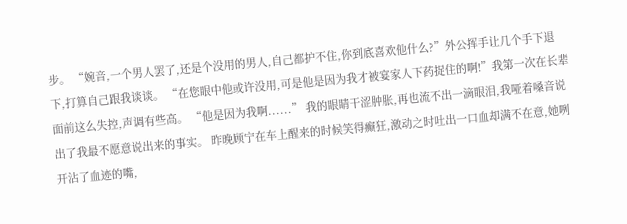步。 “婉音,一个男人罢了,还是个没用的男人,自己都护不住,你到底喜欢他什么?”外公挥手让几个手下退下,打算自己跟我谈谈。 “在您眼中他或许没用,可是他是因为我才被宴家人下药捉住的啊!”我第一次在长辈面前这么失控,声调有些高。 “他是因为我啊......” 我的眼睛干涩肿胀,再也流不出一滴眼泪,我哑着嗓音说出了我最不愿意说出来的事实。 昨晚顾宁在车上醒来的时候笑得癫狂,激动之时吐出一口血却满不在意,她咧开沾了血迹的嘴,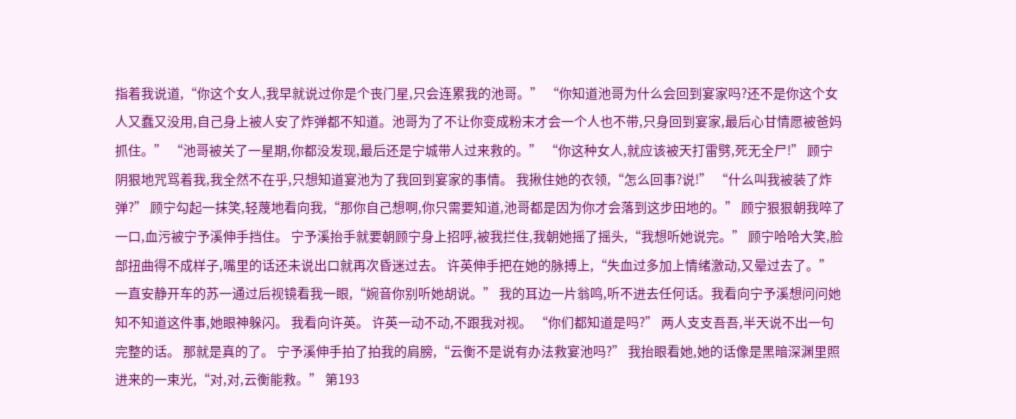指着我说道,“你这个女人,我早就说过你是个丧门星,只会连累我的池哥。” “你知道池哥为什么会回到宴家吗?还不是你这个女人又蠢又没用,自己身上被人安了炸弹都不知道。池哥为了不让你变成粉末才会一个人也不带,只身回到宴家,最后心甘情愿被爸妈抓住。” “池哥被关了一星期,你都没发现,最后还是宁城带人过来救的。” “你这种女人,就应该被天打雷劈,死无全尸!” 顾宁阴狠地咒骂着我,我全然不在乎,只想知道宴池为了我回到宴家的事情。 我揪住她的衣领,“怎么回事?说!” “什么叫我被装了炸弹?” 顾宁勾起一抹笑,轻蔑地看向我,“那你自己想啊,你只需要知道,池哥都是因为你才会落到这步田地的。” 顾宁狠狠朝我啐了一口,血污被宁予溪伸手挡住。 宁予溪抬手就要朝顾宁身上招呼,被我拦住,我朝她摇了摇头,“我想听她说完。” 顾宁哈哈大笑,脸部扭曲得不成样子,嘴里的话还未说出口就再次昏迷过去。 许英伸手把在她的脉搏上,“失血过多加上情绪激动,又晕过去了。” 一直安静开车的苏一通过后视镜看我一眼,“婉音你别听她胡说。” 我的耳边一片翁鸣,听不进去任何话。我看向宁予溪想问问她知不知道这件事,她眼神躲闪。 我看向许英。 许英一动不动,不跟我对视。 “你们都知道是吗?” 两人支支吾吾,半天说不出一句完整的话。 那就是真的了。 宁予溪伸手拍了拍我的肩膀,“云衡不是说有办法救宴池吗?” 我抬眼看她,她的话像是黑暗深渊里照进来的一束光,“对,对,云衡能救。” 第193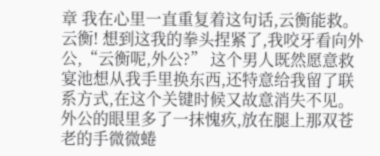章 我在心里一直重复着这句话,云衡能救。 云衡! 想到这我的拳头捏紧了,我咬牙看向外公,“云衡呢,外公?” 这个男人既然愿意救宴池想从我手里换东西,还特意给我留了联系方式,在这个关键时候又故意消失不见。 外公的眼里多了一抹愧疚,放在腿上那双苍老的手微微蜷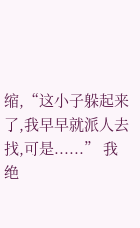缩,“这小子躲起来了,我早早就派人去找,可是......” 我绝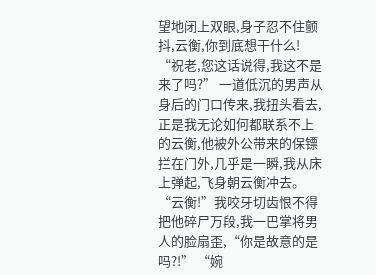望地闭上双眼,身子忍不住颤抖,云衡,你到底想干什么! “祝老,您这话说得,我这不是来了吗?” 一道低沉的男声从身后的门口传来,我扭头看去,正是我无论如何都联系不上的云衡,他被外公带来的保镖拦在门外,几乎是一瞬,我从床上弹起,飞身朝云衡冲去。 “云衡!”我咬牙切齿恨不得把他碎尸万段,我一巴掌将男人的脸扇歪,“你是故意的是吗?!” “婉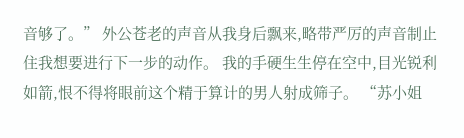音够了。” 外公苍老的声音从我身后飘来,略带严厉的声音制止住我想要进行下一步的动作。 我的手硬生生停在空中,目光锐利如箭,恨不得将眼前这个精于算计的男人射成筛子。 “苏小姐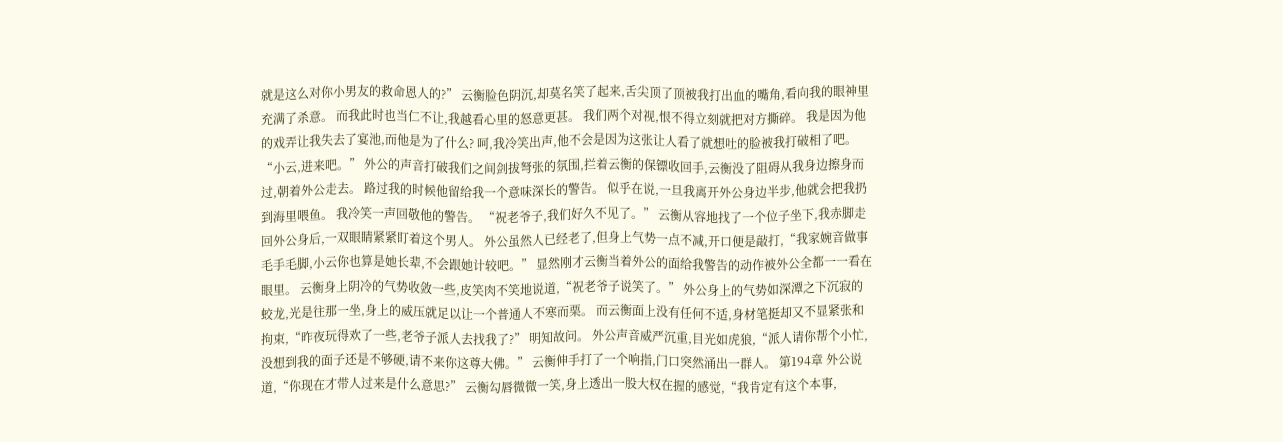就是这么对你小男友的救命恩人的?” 云衡脸色阴沉,却莫名笑了起来,舌尖顶了顶被我打出血的嘴角,看向我的眼神里充满了杀意。 而我此时也当仁不让,我越看心里的怒意更甚。 我们两个对视,恨不得立刻就把对方撕碎。 我是因为他的戏弄让我失去了宴池,而他是为了什么? 呵,我冷笑出声,他不会是因为这张让人看了就想吐的脸被我打破相了吧。 “小云,进来吧。” 外公的声音打破我们之间剑拔弩张的氛围,拦着云衡的保镖收回手,云衡没了阻碍从我身边擦身而过,朝着外公走去。 路过我的时候他留给我一个意味深长的警告。 似乎在说,一旦我离开外公身边半步,他就会把我扔到海里喂鱼。 我冷笑一声回敬他的警告。 “祝老爷子,我们好久不见了。” 云衡从容地找了一个位子坐下,我赤脚走回外公身后,一双眼睛紧紧盯着这个男人。 外公虽然人已经老了,但身上气势一点不减,开口便是敲打,“我家婉音做事毛手毛脚,小云你也算是她长辈,不会跟她计较吧。” 显然刚才云衡当着外公的面给我警告的动作被外公全都一一看在眼里。 云衡身上阴冷的气势收敛一些,皮笑肉不笑地说道,“祝老爷子说笑了。” 外公身上的气势如深潭之下沉寂的蛟龙,光是往那一坐,身上的威压就足以让一个普通人不寒而栗。 而云衡面上没有任何不适,身材笔挺却又不显紧张和拘束,“昨夜玩得欢了一些,老爷子派人去找我了?” 明知故问。 外公声音威严沉重,目光如虎狼,“派人请你帮个小忙,没想到我的面子还是不够硬,请不来你这尊大佛。” 云衡伸手打了一个响指,门口突然涌出一群人。 第194章 外公说道,“你现在才带人过来是什么意思?” 云衡勾唇微微一笑,身上透出一股大权在握的感觉,“我肯定有这个本事,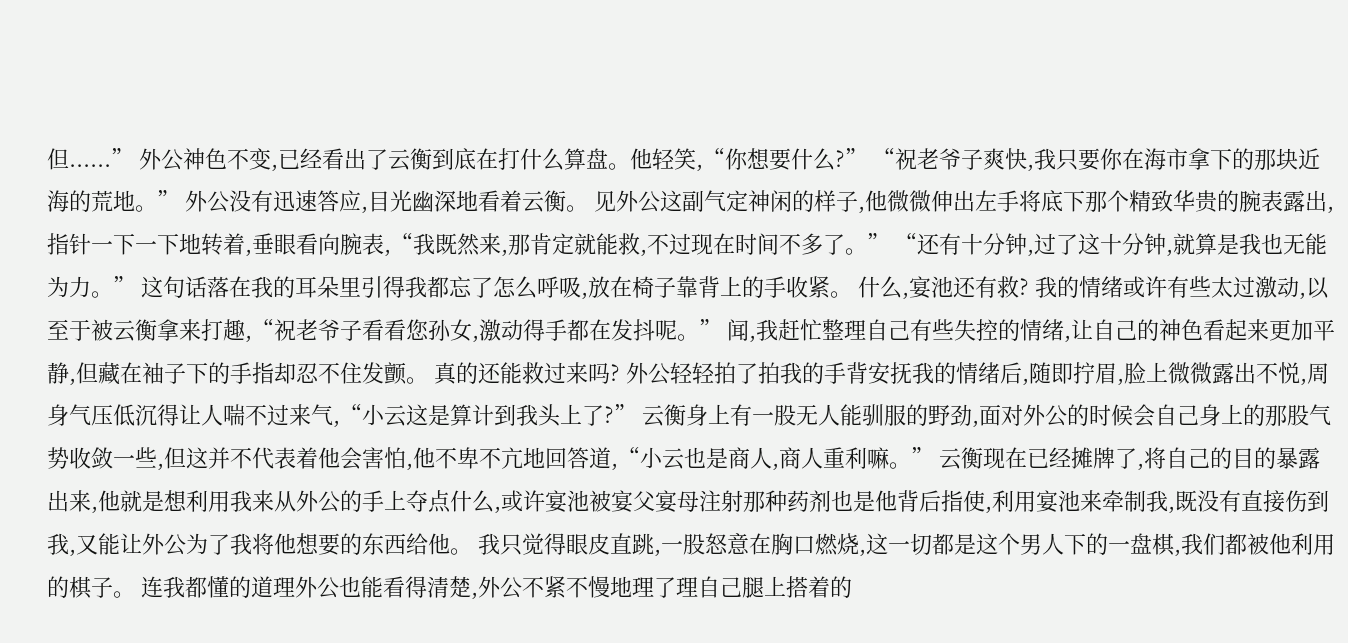但......” 外公神色不变,已经看出了云衡到底在打什么算盘。他轻笑,“你想要什么?” “祝老爷子爽快,我只要你在海市拿下的那块近海的荒地。” 外公没有迅速答应,目光幽深地看着云衡。 见外公这副气定神闲的样子,他微微伸出左手将底下那个精致华贵的腕表露出,指针一下一下地转着,垂眼看向腕表,“我既然来,那肯定就能救,不过现在时间不多了。” “还有十分钟,过了这十分钟,就算是我也无能为力。” 这句话落在我的耳朵里引得我都忘了怎么呼吸,放在椅子靠背上的手收紧。 什么,宴池还有救? 我的情绪或许有些太过激动,以至于被云衡拿来打趣,“祝老爷子看看您孙女,激动得手都在发抖呢。” 闻,我赶忙整理自己有些失控的情绪,让自己的神色看起来更加平静,但藏在袖子下的手指却忍不住发颤。 真的还能救过来吗? 外公轻轻拍了拍我的手背安抚我的情绪后,随即拧眉,脸上微微露出不悦,周身气压低沉得让人喘不过来气,“小云这是算计到我头上了?” 云衡身上有一股无人能驯服的野劲,面对外公的时候会自己身上的那股气势收敛一些,但这并不代表着他会害怕,他不卑不亢地回答道,“小云也是商人,商人重利嘛。” 云衡现在已经摊牌了,将自己的目的暴露出来,他就是想利用我来从外公的手上夺点什么,或许宴池被宴父宴母注射那种药剂也是他背后指使,利用宴池来牵制我,既没有直接伤到我,又能让外公为了我将他想要的东西给他。 我只觉得眼皮直跳,一股怒意在胸口燃烧,这一切都是这个男人下的一盘棋,我们都被他利用的棋子。 连我都懂的道理外公也能看得清楚,外公不紧不慢地理了理自己腿上搭着的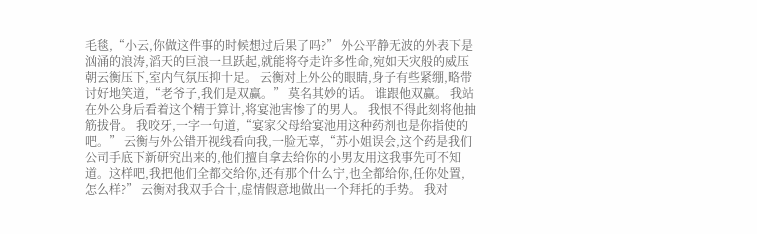毛毯,“小云,你做这件事的时候想过后果了吗?” 外公平静无波的外表下是汹涌的浪涛,滔天的巨浪一旦跃起,就能将夺走许多性命,宛如天灾般的威压朝云衡压下,室内气氛压抑十足。 云衡对上外公的眼睛,身子有些紧绷,略带讨好地笑道,“老爷子,我们是双赢。” 莫名其妙的话。 谁跟他双赢。 我站在外公身后看着这个精于算计,将宴池害惨了的男人。 我恨不得此刻将他抽筋拔骨。 我咬牙,一字一句道,“宴家父母给宴池用这种药剂也是你指使的吧。” 云衡与外公错开视线看向我,一脸无辜,“苏小姐误会,这个药是我们公司手底下新研究出来的,他们擅自拿去给你的小男友用这我事先可不知道。这样吧,我把他们全都交给你,还有那个什么宁,也全都给你,任你处置,怎么样?” 云衡对我双手合十,虚情假意地做出一个拜托的手势。 我对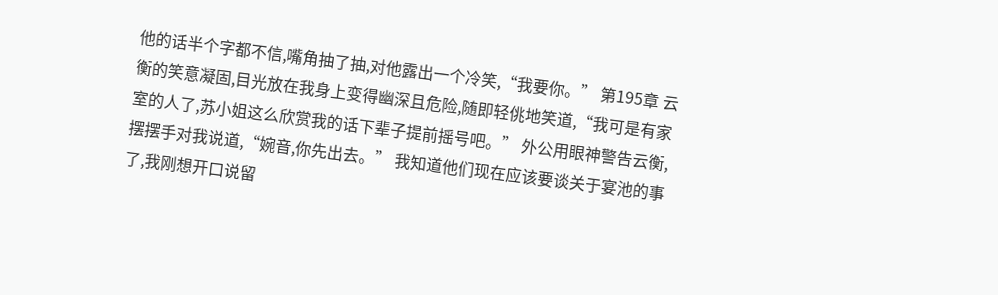他的话半个字都不信,嘴角抽了抽,对他露出一个冷笑,“我要你。” 第195章 云衡的笑意凝固,目光放在我身上变得幽深且危险,随即轻佻地笑道,“我可是有家室的人了,苏小姐这么欣赏我的话下辈子提前摇号吧。” 外公用眼神警告云衡,摆摆手对我说道,“婉音,你先出去。” 我知道他们现在应该要谈关于宴池的事了,我刚想开口说留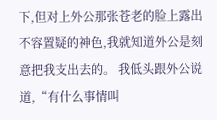下,但对上外公那张苍老的脸上露出不容置疑的神色,我就知道外公是刻意把我支出去的。 我低头跟外公说道,“有什么事情叫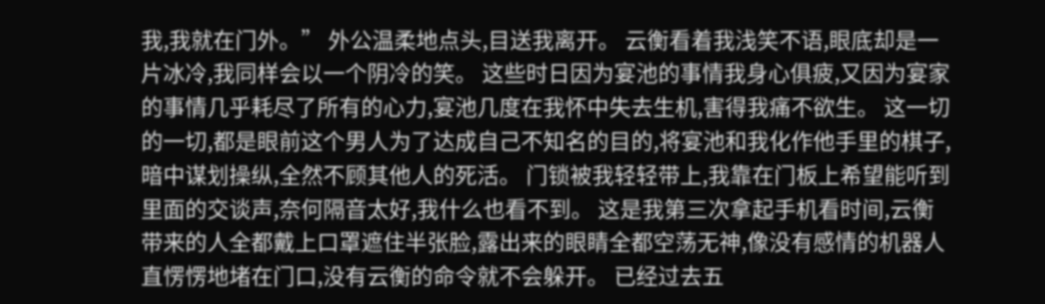我,我就在门外。” 外公温柔地点头,目送我离开。 云衡看着我浅笑不语,眼底却是一片冰冷,我同样会以一个阴冷的笑。 这些时日因为宴池的事情我身心俱疲,又因为宴家的事情几乎耗尽了所有的心力,宴池几度在我怀中失去生机,害得我痛不欲生。 这一切的一切,都是眼前这个男人为了达成自己不知名的目的,将宴池和我化作他手里的棋子,暗中谋划操纵,全然不顾其他人的死活。 门锁被我轻轻带上,我靠在门板上希望能听到里面的交谈声,奈何隔音太好,我什么也看不到。 这是我第三次拿起手机看时间,云衡带来的人全都戴上口罩遮住半张脸,露出来的眼睛全都空荡无神,像没有感情的机器人直愣愣地堵在门口,没有云衡的命令就不会躲开。 已经过去五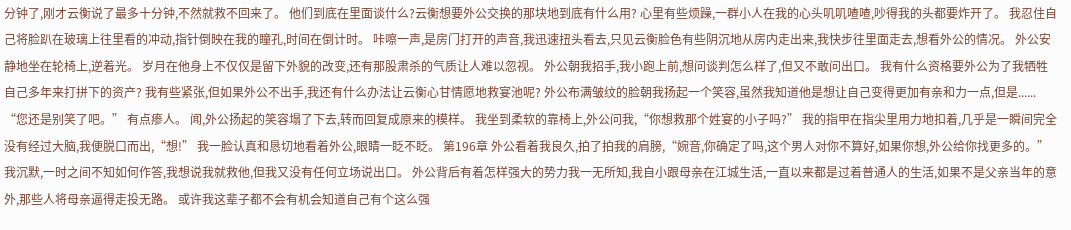分钟了,刚才云衡说了最多十分钟,不然就救不回来了。 他们到底在里面谈什么?云衡想要外公交换的那块地到底有什么用? 心里有些烦躁,一群小人在我的心头叽叽喳喳,吵得我的头都要炸开了。 我忍住自己将脸趴在玻璃上往里看的冲动,指针倒映在我的瞳孔,时间在倒计时。 咔嚓一声,是房门打开的声音,我迅速扭头看去,只见云衡脸色有些阴沉地从房内走出来,我快步往里面走去,想看外公的情况。 外公安静地坐在轮椅上,逆着光。 岁月在他身上不仅仅是留下外貌的改变,还有那股肃杀的气质让人难以忽视。 外公朝我招手,我小跑上前,想问谈判怎么样了,但又不敢问出口。 我有什么资格要外公为了我牺牲自己多年来打拼下的资产? 我有些紧张,但如果外公不出手,我还有什么办法让云衡心甘情愿地救宴池呢? 外公布满皱纹的脸朝我扬起一个笑容,虽然我知道他是想让自己变得更加有亲和力一点,但是...... “您还是别笑了吧。” 有点瘆人。 闻,外公扬起的笑容塌了下去,转而回复成原来的模样。 我坐到柔软的靠椅上,外公问我,“你想救那个姓宴的小子吗?” 我的指甲在指尖里用力地扣着,几乎是一瞬间完全没有经过大脑,我便脱口而出,“想!” 我一脸认真和恳切地看着外公,眼睛一眨不眨。 第196章 外公看着我良久,拍了拍我的肩膀,“婉音,你确定了吗,这个男人对你不算好,如果你想,外公给你找更多的。” 我沉默,一时之间不知如何作答,我想说我就救他,但我又没有任何立场说出口。 外公背后有着怎样强大的势力我一无所知,我自小跟母亲在江城生活,一直以来都是过着普通人的生活,如果不是父亲当年的意外,那些人将母亲逼得走投无路。 或许我这辈子都不会有机会知道自己有个这么强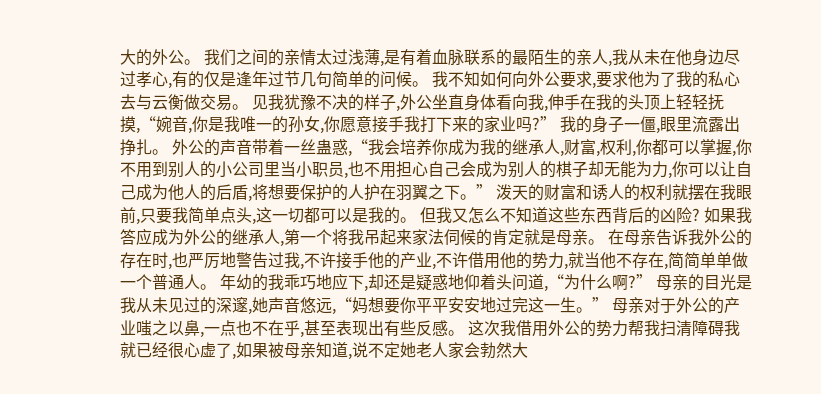大的外公。 我们之间的亲情太过浅薄,是有着血脉联系的最陌生的亲人,我从未在他身边尽过孝心,有的仅是逢年过节几句简单的问候。 我不知如何向外公要求,要求他为了我的私心去与云衡做交易。 见我犹豫不决的样子,外公坐直身体看向我,伸手在我的头顶上轻轻抚摸,“婉音,你是我唯一的孙女,你愿意接手我打下来的家业吗?” 我的身子一僵,眼里流露出挣扎。 外公的声音带着一丝蛊惑,“我会培养你成为我的继承人,财富,权利,你都可以掌握,你不用到别人的小公司里当小职员,也不用担心自己会成为别人的棋子却无能为力,你可以让自己成为他人的后盾,将想要保护的人护在羽翼之下。” 泼天的财富和诱人的权利就摆在我眼前,只要我简单点头,这一切都可以是我的。 但我又怎么不知道这些东西背后的凶险? 如果我答应成为外公的继承人,第一个将我吊起来家法伺候的肯定就是母亲。 在母亲告诉我外公的存在时,也严厉地警告过我,不许接手他的产业,不许借用他的势力,就当他不存在,简简单单做一个普通人。 年幼的我乖巧地应下,却还是疑惑地仰着头问道,“为什么啊?” 母亲的目光是我从未见过的深邃,她声音悠远,“妈想要你平平安安地过完这一生。” 母亲对于外公的产业嗤之以鼻,一点也不在乎,甚至表现出有些反感。 这次我借用外公的势力帮我扫清障碍我就已经很心虚了,如果被母亲知道,说不定她老人家会勃然大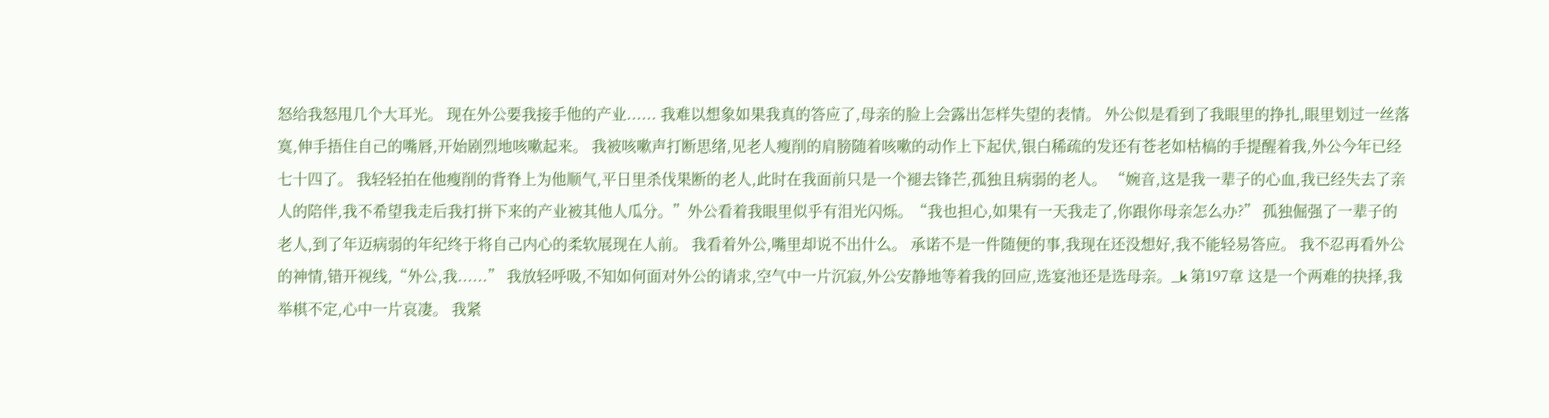怒给我怒甩几个大耳光。 现在外公要我接手他的产业...... 我难以想象如果我真的答应了,母亲的脸上会露出怎样失望的表情。 外公似是看到了我眼里的挣扎,眼里划过一丝落寞,伸手捂住自己的嘴唇,开始剧烈地咳嗽起来。 我被咳嗽声打断思绪,见老人瘦削的肩膀随着咳嗽的动作上下起伏,银白稀疏的发还有苍老如枯槁的手提醒着我,外公今年已经七十四了。 我轻轻拍在他瘦削的背脊上为他顺气,平日里杀伐果断的老人,此时在我面前只是一个褪去锋芒,孤独且病弱的老人。 “婉音,这是我一辈子的心血,我已经失去了亲人的陪伴,我不希望我走后我打拼下来的产业被其他人瓜分。”外公看着我眼里似乎有泪光闪烁。“我也担心,如果有一天我走了,你跟你母亲怎么办?” 孤独倔强了一辈子的老人,到了年迈病弱的年纪终于将自己内心的柔软展现在人前。 我看着外公,嘴里却说不出什么。 承诺不是一件随便的事,我现在还没想好,我不能轻易答应。 我不忍再看外公的神情,错开视线,“外公,我......” 我放轻呼吸,不知如何面对外公的请求,空气中一片沉寂,外公安静地等着我的回应,选宴池还是选母亲。_k 第197章 这是一个两难的抉择,我举棋不定,心中一片哀凄。 我紧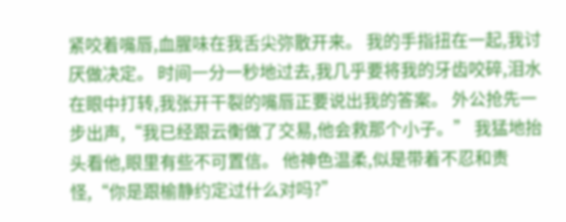紧咬着嘴唇,血腥味在我舌尖弥散开来。 我的手指扭在一起,我讨厌做决定。 时间一分一秒地过去,我几乎要将我的牙齿咬碎,泪水在眼中打转,我张开干裂的嘴唇正要说出我的答案。 外公抢先一步出声,“我已经跟云衡做了交易,他会救那个小子。” 我猛地抬头看他,眼里有些不可置信。 他神色温柔,似是带着不忍和责怪,“你是跟榆静约定过什么对吗?”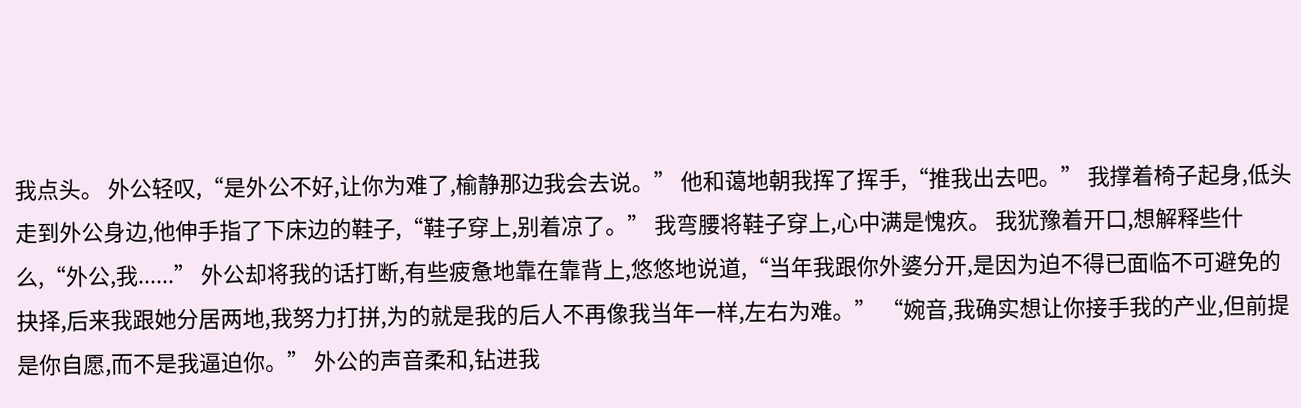我点头。 外公轻叹,“是外公不好,让你为难了,榆静那边我会去说。” 他和蔼地朝我挥了挥手,“推我出去吧。” 我撑着椅子起身,低头走到外公身边,他伸手指了下床边的鞋子,“鞋子穿上,别着凉了。” 我弯腰将鞋子穿上,心中满是愧疚。 我犹豫着开口,想解释些什么,“外公,我......” 外公却将我的话打断,有些疲惫地靠在靠背上,悠悠地说道,“当年我跟你外婆分开,是因为迫不得已面临不可避免的抉择,后来我跟她分居两地,我努力打拼,为的就是我的后人不再像我当年一样,左右为难。” “婉音,我确实想让你接手我的产业,但前提是你自愿,而不是我逼迫你。” 外公的声音柔和,钻进我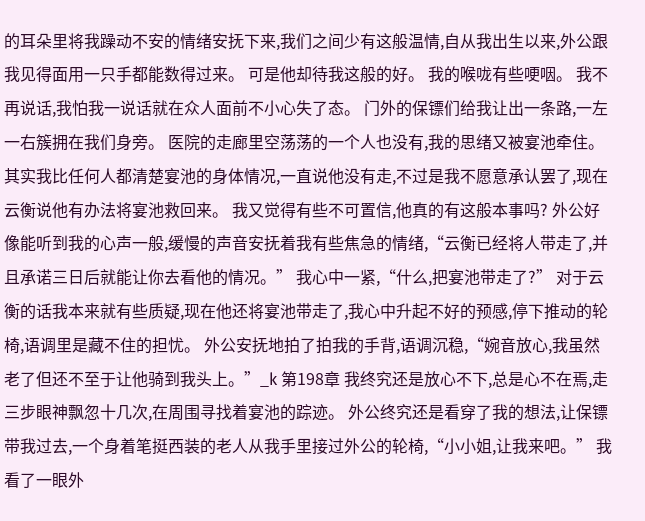的耳朵里将我躁动不安的情绪安抚下来,我们之间少有这般温情,自从我出生以来,外公跟我见得面用一只手都能数得过来。 可是他却待我这般的好。 我的喉咙有些哽咽。 我不再说话,我怕我一说话就在众人面前不小心失了态。 门外的保镖们给我让出一条路,一左一右簇拥在我们身旁。 医院的走廊里空荡荡的一个人也没有,我的思绪又被宴池牵住。 其实我比任何人都清楚宴池的身体情况,一直说他没有走,不过是我不愿意承认罢了,现在云衡说他有办法将宴池救回来。 我又觉得有些不可置信,他真的有这般本事吗? 外公好像能听到我的心声一般,缓慢的声音安抚着我有些焦急的情绪,“云衡已经将人带走了,并且承诺三日后就能让你去看他的情况。” 我心中一紧,“什么,把宴池带走了?” 对于云衡的话我本来就有些质疑,现在他还将宴池带走了,我心中升起不好的预感,停下推动的轮椅,语调里是藏不住的担忧。 外公安抚地拍了拍我的手背,语调沉稳,“婉音放心,我虽然老了但还不至于让他骑到我头上。”_k 第198章 我终究还是放心不下,总是心不在焉,走三步眼神飘忽十几次,在周围寻找着宴池的踪迹。 外公终究还是看穿了我的想法,让保镖带我过去,一个身着笔挺西装的老人从我手里接过外公的轮椅,“小小姐,让我来吧。” 我看了一眼外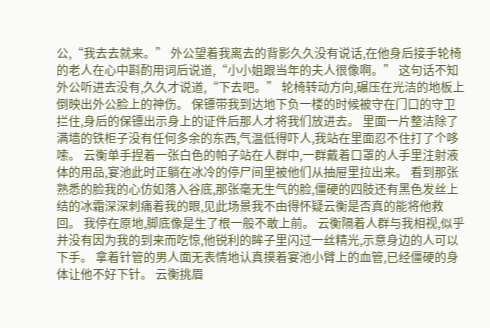公,“我去去就来。” 外公望着我离去的背影久久没有说话,在他身后接手轮椅的老人在心中斟酌用词后说道,“小小姐跟当年的夫人很像啊。” 这句话不知外公听进去没有,久久才说道,“下去吧。” 轮椅转动方向,碾压在光洁的地板上倒映出外公脸上的神伤。 保镖带我到达地下负一楼的时候被守在门口的守卫拦住,身后的保镖出示身上的证件后那人才将我们放进去。 里面一片整洁除了满墙的铁柜子没有任何多余的东西,气温低得吓人,我站在里面忍不住打了个哆嗦。 云衡单手捏着一张白色的帕子站在人群中,一群戴着口罩的人手里注射液体的用品,宴池此时正躺在冰冷的停尸间里被他们从抽屉里拉出来。 看到那张熟悉的脸我的心仿如落入谷底,那张毫无生气的脸,僵硬的四肢还有黑色发丝上结的冰霜深深刺痛着我的眼,见此场景我不由得怀疑云衡是否真的能将他救回。 我停在原地,脚底像是生了根一般不敢上前。 云衡隔着人群与我相视,似乎并没有因为我的到来而吃惊,他锐利的眸子里闪过一丝精光,示意身边的人可以下手。 拿着针管的男人面无表情地认真摸着宴池小臂上的血管,已经僵硬的身体让他不好下针。 云衡挑眉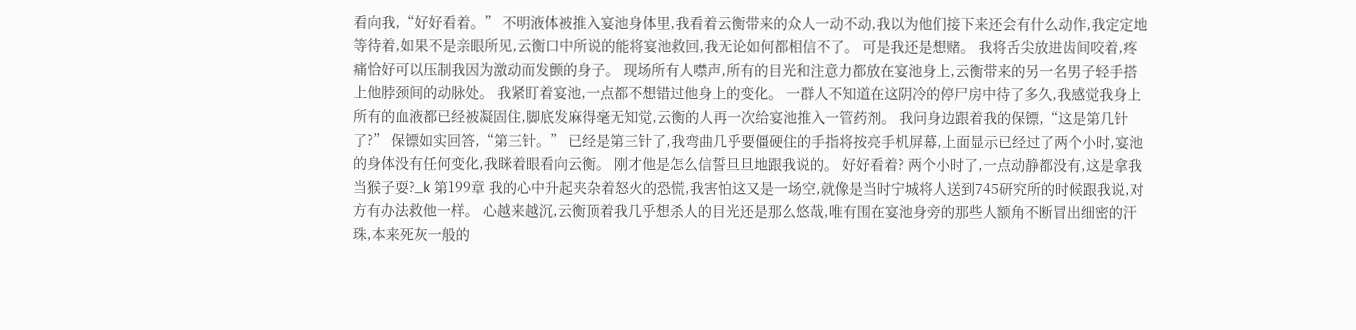看向我,“好好看着。” 不明液体被推入宴池身体里,我看着云衡带来的众人一动不动,我以为他们接下来还会有什么动作,我定定地等待着,如果不是亲眼所见,云衡口中所说的能将宴池救回,我无论如何都相信不了。 可是我还是想赌。 我将舌尖放进齿间咬着,疼痛恰好可以压制我因为激动而发颤的身子。 现场所有人噤声,所有的目光和注意力都放在宴池身上,云衡带来的另一名男子轻手搭上他脖颈间的动脉处。 我紧盯着宴池,一点都不想错过他身上的变化。 一群人不知道在这阴冷的停尸房中待了多久,我感觉我身上所有的血液都已经被凝固住,脚底发麻得毫无知觉,云衡的人再一次给宴池推入一管药剂。 我问身边跟着我的保镖,“这是第几针了?” 保镖如实回答,“第三针。” 已经是第三针了,我弯曲几乎要僵硬住的手指将按亮手机屏幕,上面显示已经过了两个小时,宴池的身体没有任何变化,我眯着眼看向云衡。 刚才他是怎么信誓旦旦地跟我说的。 好好看着? 两个小时了,一点动静都没有,这是拿我当猴子耍?_k 第199章 我的心中升起夹杂着怒火的恐慌,我害怕这又是一场空,就像是当时宁城将人送到745研究所的时候跟我说,对方有办法救他一样。 心越来越沉,云衡顶着我几乎想杀人的目光还是那么悠哉,唯有围在宴池身旁的那些人额角不断冒出细密的汗珠,本来死灰一般的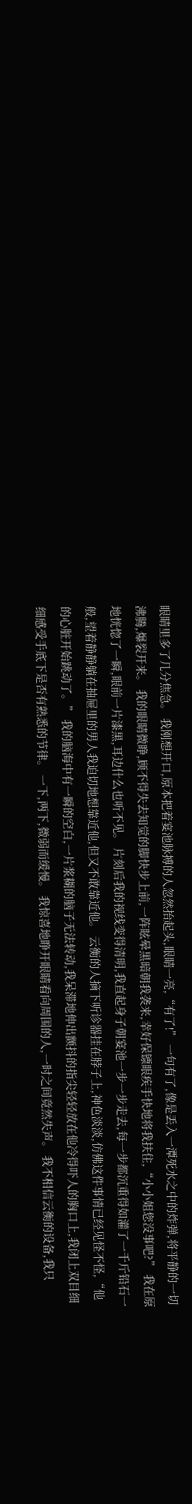眼睛里多了几分焦急。 我刚想开口,原本把着宴池脉搏的人忽然抬起头,眼睛一亮,“有了!” 一句有了,像是丢入一潭死水之中的炸弹,将平静的一切沸腾,爆裂开来。 我的眼睛微睁,顾不得失去知觉的脚快步上前,一阵眩晕黑暗朝我袭来,幸好保镖眼疾手快地将我扶住,“小小姐您没事吧?” 我在原地恍惚了一瞬,眼前一片漆黑,耳边什么也听不见。 片刻后我的视线变得清明,我直起身子朝宴池一步一步走去,每一步都沉重得如灌了一千斤铅石一般,望着静静躺在抽屉里的男人我迫切地想靠近他,但又不敢靠近他。 云衡的人摘下听诊器挂在脖子上,神色淡淡,仿佛这件事情已经见怪不怪,“他的心脏开始跳动了。” 我的脑海中有一瞬的空白,一片浆糊的脑子无法转动,我呆滞地伸出颤抖的指尖轻轻放在他冷得吓人的胸口上,我闭上双目细细感受手底下是否有熟悉的节律。 一下,两下,微弱而缓慢。 我惊喜地睁开眼睛看向周围的人,一时之间竟然失声。 我不相信云衡的设备,我只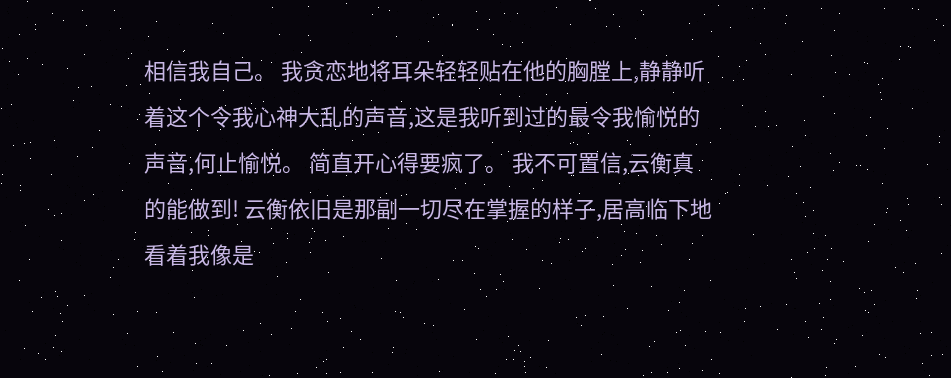相信我自己。 我贪恋地将耳朵轻轻贴在他的胸膛上,静静听着这个令我心神大乱的声音,这是我听到过的最令我愉悦的声音,何止愉悦。 简直开心得要疯了。 我不可置信,云衡真的能做到! 云衡依旧是那副一切尽在掌握的样子,居高临下地看着我像是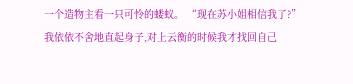一个造物主看一只可怜的蝼蚁。 “现在苏小姐相信我了?” 我依依不舍地直起身子,对上云衡的时候我才找回自己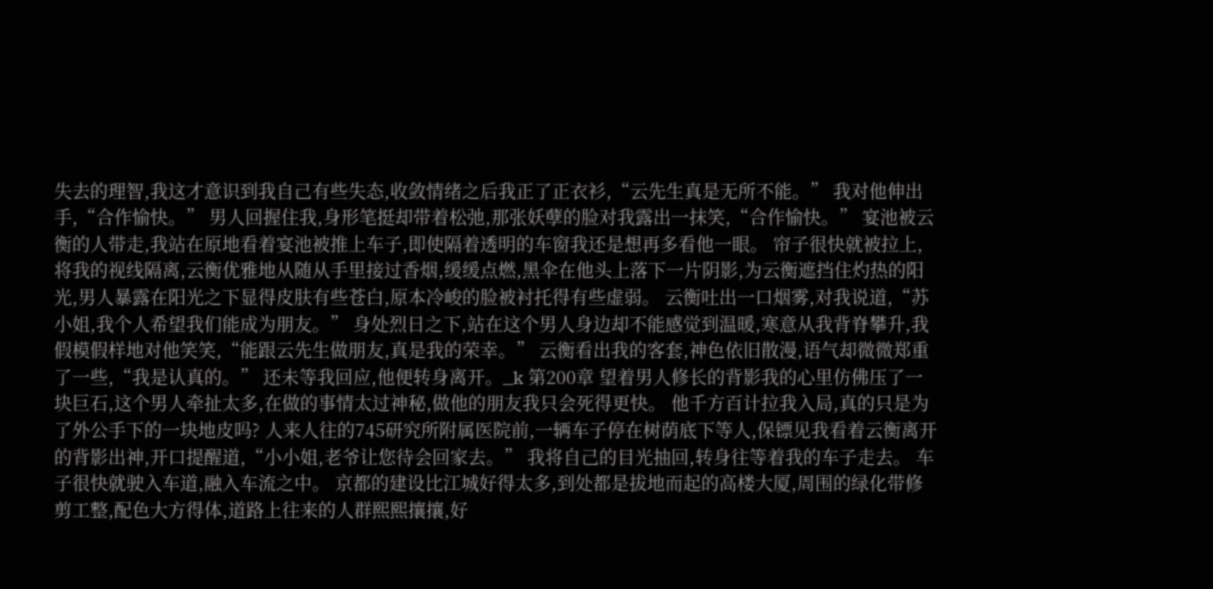失去的理智,我这才意识到我自己有些失态,收敛情绪之后我正了正衣衫,“云先生真是无所不能。” 我对他伸出手,“合作愉快。” 男人回握住我,身形笔挺却带着松弛,那张妖孽的脸对我露出一抹笑,“合作愉快。” 宴池被云衡的人带走,我站在原地看着宴池被推上车子,即使隔着透明的车窗我还是想再多看他一眼。 帘子很快就被拉上,将我的视线隔离,云衡优雅地从随从手里接过香烟,缓缓点燃,黑伞在他头上落下一片阴影,为云衡遮挡住灼热的阳光,男人暴露在阳光之下显得皮肤有些苍白,原本冷峻的脸被衬托得有些虚弱。 云衡吐出一口烟雾,对我说道,“苏小姐,我个人希望我们能成为朋友。” 身处烈日之下,站在这个男人身边却不能感觉到温暖,寒意从我背脊攀升,我假模假样地对他笑笑,“能跟云先生做朋友,真是我的荣幸。” 云衡看出我的客套,神色依旧散漫,语气却微微郑重了一些,“我是认真的。” 还未等我回应,他便转身离开。_k 第200章 望着男人修长的背影我的心里仿佛压了一块巨石,这个男人牵扯太多,在做的事情太过神秘,做他的朋友我只会死得更快。 他千方百计拉我入局,真的只是为了外公手下的一块地皮吗? 人来人往的745研究所附属医院前,一辆车子停在树荫底下等人,保镖见我看着云衡离开的背影出神,开口提醒道,“小小姐,老爷让您待会回家去。” 我将自己的目光抽回,转身往等着我的车子走去。 车子很快就驶入车道,融入车流之中。 京都的建设比江城好得太多,到处都是拔地而起的高楼大厦,周围的绿化带修剪工整,配色大方得体,道路上往来的人群熙熙攘攘,好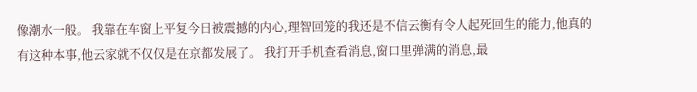像潮水一般。 我靠在车窗上平复今日被震撼的内心,理智回笼的我还是不信云衡有令人起死回生的能力,他真的有这种本事,他云家就不仅仅是在京都发展了。 我打开手机查看消息,窗口里弹满的消息,最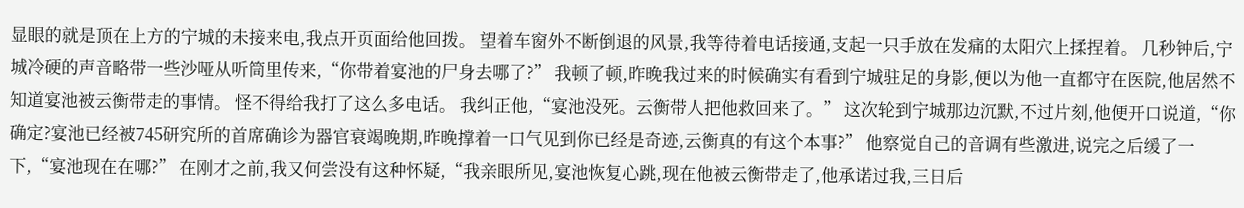显眼的就是顶在上方的宁城的未接来电,我点开页面给他回拨。 望着车窗外不断倒退的风景,我等待着电话接通,支起一只手放在发痛的太阳穴上揉捏着。 几秒钟后,宁城冷硬的声音略带一些沙哑从听筒里传来,“你带着宴池的尸身去哪了?” 我顿了顿,昨晚我过来的时候确实有看到宁城驻足的身影,便以为他一直都守在医院,他居然不知道宴池被云衡带走的事情。 怪不得给我打了这么多电话。 我纠正他,“宴池没死。云衡带人把他救回来了。” 这次轮到宁城那边沉默,不过片刻,他便开口说道,“你确定?宴池已经被745研究所的首席确诊为器官衰竭晚期,昨晚撑着一口气见到你已经是奇迹,云衡真的有这个本事?” 他察觉自己的音调有些激进,说完之后缓了一下,“宴池现在在哪?” 在刚才之前,我又何尝没有这种怀疑,“我亲眼所见,宴池恢复心跳,现在他被云衡带走了,他承诺过我,三日后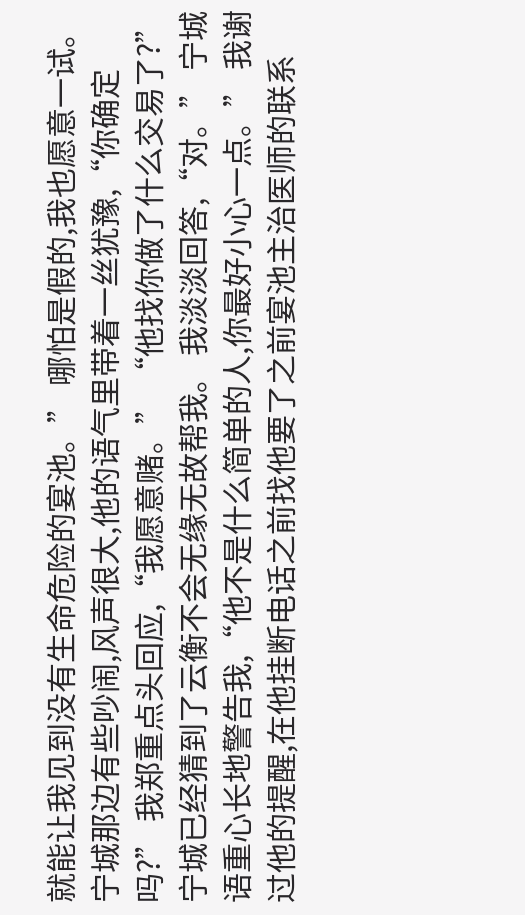就能让我见到没有生命危险的宴池。” 哪怕是假的,我也愿意一试。 宁城那边有些吵闹,风声很大,他的语气里带着一丝犹豫,“你确定吗?” 我郑重点头回应,“我愿意赌。” “他找你做了什么交易了?” 宁城已经猜到了云衡不会无缘无故帮我。 我淡淡回答,“对。” 宁城语重心长地警告我,“他不是什么简单的人,你最好小心一点。” 我谢过他的提醒,在他挂断电话之前找他要了之前宴池主治医师的联系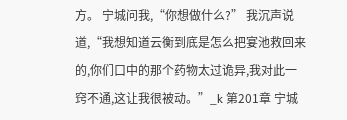方。 宁城问我,“你想做什么?” 我沉声说道,“我想知道云衡到底是怎么把宴池救回来的,你们口中的那个药物太过诡异,我对此一窍不通,这让我很被动。”_k 第201章 宁城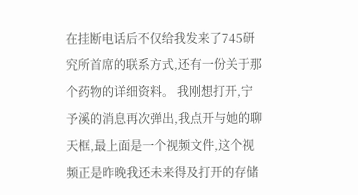在挂断电话后不仅给我发来了745研究所首席的联系方式,还有一份关于那个药物的详细资料。 我刚想打开,宁予溪的消息再次弹出,我点开与她的聊天框,最上面是一个视频文件,这个视频正是昨晚我还未来得及打开的存储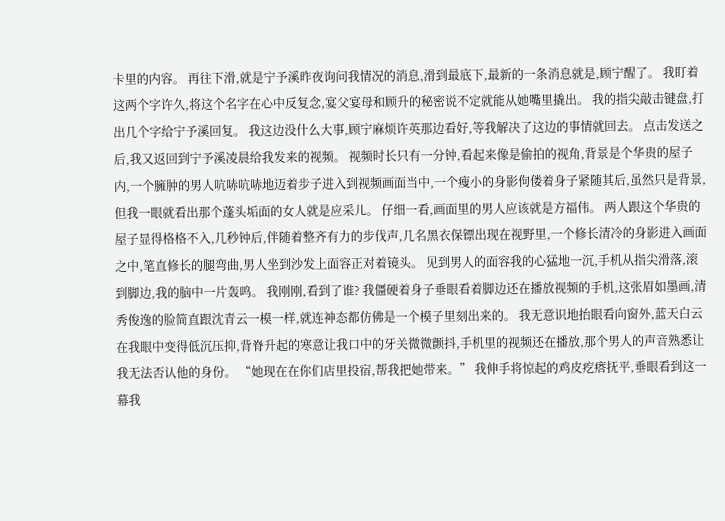卡里的内容。 再往下滑,就是宁予溪昨夜询问我情况的消息,滑到最底下,最新的一条消息就是,顾宁醒了。 我盯着这两个字许久,将这个名字在心中反复念,宴父宴母和顾升的秘密说不定就能从她嘴里撬出。 我的指尖敲击键盘,打出几个字给宁予溪回复。 我这边没什么大事,顾宁麻烦许英那边看好,等我解决了这边的事情就回去。 点击发送之后,我又返回到宁予溪凌晨给我发来的视频。 视频时长只有一分钟,看起来像是偷拍的视角,背景是个华贵的屋子内,一个臃肿的男人吭哧吭哧地迈着步子进入到视频画面当中,一个瘦小的身影佝偻着身子紧随其后,虽然只是背景,但我一眼就看出那个蓬头垢面的女人就是应采儿。 仔细一看,画面里的男人应该就是方福伟。 两人跟这个华贵的屋子显得格格不入,几秒钟后,伴随着整齐有力的步伐声,几名黑衣保镖出现在视野里,一个修长清冷的身影进入画面之中,笔直修长的腿弯曲,男人坐到沙发上面容正对着镜头。 见到男人的面容我的心猛地一沉,手机从指尖滑落,滚到脚边,我的脑中一片轰鸣。 我刚刚,看到了谁? 我僵硬着身子垂眼看着脚边还在播放视频的手机,这张眉如墨画,清秀俊逸的脸简直跟沈青云一模一样,就连神态都仿佛是一个模子里刻出来的。 我无意识地抬眼看向窗外,蓝天白云在我眼中变得低沉压抑,背脊升起的寒意让我口中的牙关微微颤抖,手机里的视频还在播放,那个男人的声音熟悉让我无法否认他的身份。 “她现在在你们店里投宿,帮我把她带来。” 我伸手将惊起的鸡皮疙瘩抚平,垂眼看到这一幕我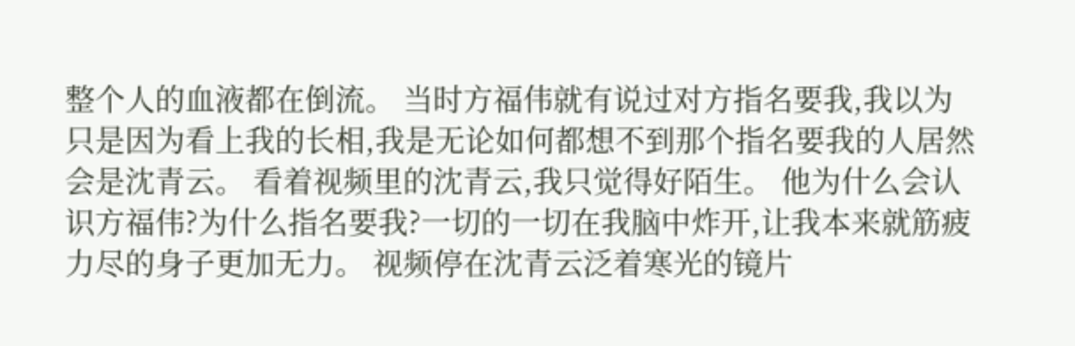整个人的血液都在倒流。 当时方福伟就有说过对方指名要我,我以为只是因为看上我的长相,我是无论如何都想不到那个指名要我的人居然会是沈青云。 看着视频里的沈青云,我只觉得好陌生。 他为什么会认识方福伟?为什么指名要我?一切的一切在我脑中炸开,让我本来就筋疲力尽的身子更加无力。 视频停在沈青云泛着寒光的镜片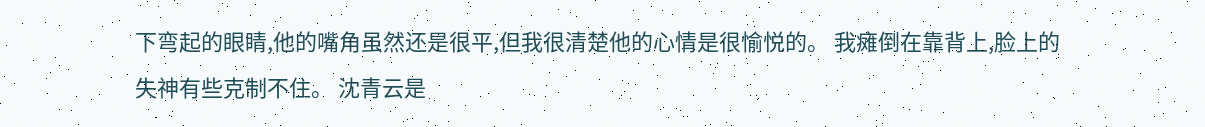下弯起的眼睛,他的嘴角虽然还是很平,但我很清楚他的心情是很愉悦的。 我瘫倒在靠背上,脸上的失神有些克制不住。 沈青云是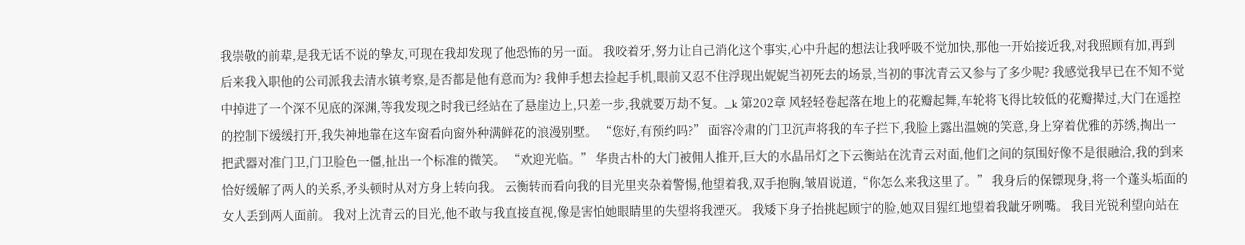我崇敬的前辈,是我无话不说的挚友,可现在我却发现了他恐怖的另一面。 我咬着牙,努力让自己消化这个事实,心中升起的想法让我呼吸不觉加快,那他一开始接近我,对我照顾有加,再到后来我入职他的公司派我去清水镇考察,是否都是他有意而为? 我伸手想去捡起手机,眼前又忍不住浮现出妮妮当初死去的场景,当初的事沈青云又参与了多少呢? 我感觉我早已在不知不觉中掉进了一个深不见底的深渊,等我发现之时我已经站在了悬崖边上,只差一步,我就要万劫不复。_k 第202章 风轻轻卷起落在地上的花瓣起舞,车轮将飞得比较低的花瓣撵过,大门在遥控的控制下缓缓打开,我失神地靠在这车窗看向窗外种满鲜花的浪漫别墅。 “您好,有预约吗?” 面容冷肃的门卫沉声将我的车子拦下,我脸上露出温婉的笑意,身上穿着优雅的苏绣,掏出一把武器对准门卫,门卫脸色一僵,扯出一个标准的微笑。 “欢迎光临。” 华贵古朴的大门被佣人推开,巨大的水晶吊灯之下云衡站在沈青云对面,他们之间的氛围好像不是很融洽,我的到来恰好缓解了两人的关系,矛头顿时从对方身上转向我。 云衡转而看向我的目光里夹杂着警惕,他望着我,双手抱胸,皱眉说道,“你怎么来我这里了。” 我身后的保镖现身,将一个蓬头垢面的女人丢到两人面前。 我对上沈青云的目光,他不敢与我直接直视,像是害怕她眼睛里的失望将我湮灭。 我矮下身子抬挑起顾宁的脸,她双目猩红地望着我龇牙咧嘴。 我目光锐利望向站在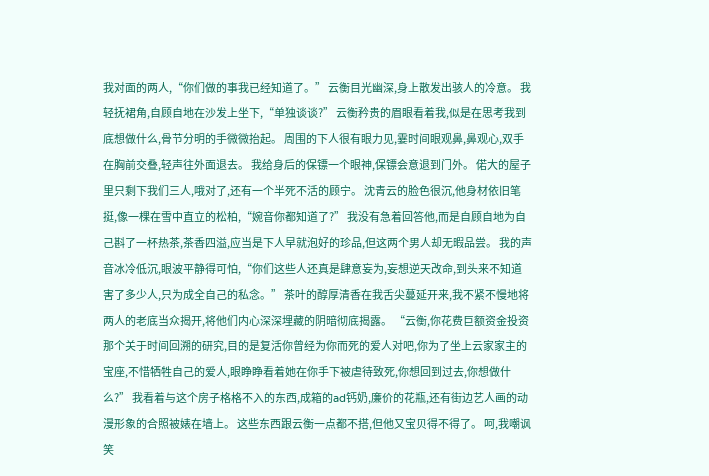我对面的两人,“你们做的事我已经知道了。” 云衡目光幽深,身上散发出骇人的冷意。 我轻抚裙角,自顾自地在沙发上坐下,“单独谈谈?” 云衡矜贵的眉眼看着我,似是在思考我到底想做什么,骨节分明的手微微抬起。 周围的下人很有眼力见,霎时间眼观鼻,鼻观心,双手在胸前交叠,轻声往外面退去。 我给身后的保镖一个眼神,保镖会意退到门外。 偌大的屋子里只剩下我们三人,哦对了,还有一个半死不活的顾宁。 沈青云的脸色很沉,他身材依旧笔挺,像一棵在雪中直立的松柏,“婉音你都知道了?” 我没有急着回答他,而是自顾自地为自己斟了一杯热茶,茶香四溢,应当是下人早就泡好的珍品,但这两个男人却无暇品尝。 我的声音冰冷低沉,眼波平静得可怕,“你们这些人还真是肆意妄为,妄想逆天改命,到头来不知道害了多少人,只为成全自己的私念。” 茶叶的醇厚清香在我舌尖蔓延开来,我不紧不慢地将两人的老底当众揭开,将他们内心深深埋藏的阴暗彻底揭露。 “云衡,你花费巨额资金投资那个关于时间回溯的研究,目的是复活你曾经为你而死的爱人对吧,你为了坐上云家家主的宝座,不惜牺牲自己的爱人,眼睁睁看着她在你手下被虐待致死,你想回到过去,你想做什么?” 我看着与这个房子格格不入的东西,成箱的ad钙奶,廉价的花瓶,还有街边艺人画的动漫形象的合照被婊在墙上。 这些东西跟云衡一点都不搭,但他又宝贝得不得了。 呵,我嘲讽笑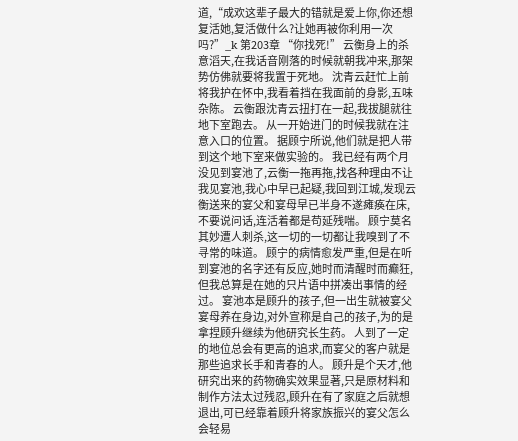道,“成欢这辈子最大的错就是爱上你,你还想复活她,复活做什么?让她再被你利用一次吗?”_k 第203章 “你找死!” 云衡身上的杀意滔天,在我话音刚落的时候就朝我冲来,那架势仿佛就要将我置于死地。 沈青云赶忙上前将我护在怀中,我看着挡在我面前的身影,五味杂陈。 云衡跟沈青云扭打在一起,我拔腿就往地下室跑去。 从一开始进门的时候我就在注意入口的位置。 据顾宁所说,他们就是把人带到这个地下室来做实验的。 我已经有两个月没见到宴池了,云衡一拖再拖,找各种理由不让我见宴池,我心中早已起疑,我回到江城,发现云衡送来的宴父和宴母早已半身不遂瘫痪在床,不要说问话,连活着都是苟延残喘。 顾宁莫名其妙遭人刺杀,这一切的一切都让我嗅到了不寻常的味道。 顾宁的病情愈发严重,但是在听到宴池的名字还有反应,她时而清醒时而癫狂,但我总算是在她的只片语中拼凑出事情的经过。 宴池本是顾升的孩子,但一出生就被宴父宴母养在身边,对外宣称是自己的孩子,为的是拿捏顾升继续为他研究长生药。 人到了一定的地位总会有更高的追求,而宴父的客户就是那些追求长手和青春的人。 顾升是个天才,他研究出来的药物确实效果显著,只是原材料和制作方法太过残忍,顾升在有了家庭之后就想退出,可已经靠着顾升将家族振兴的宴父怎么会轻易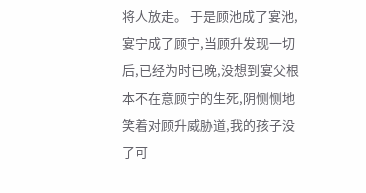将人放走。 于是顾池成了宴池,宴宁成了顾宁,当顾升发现一切后,已经为时已晚,没想到宴父根本不在意顾宁的生死,阴恻恻地笑着对顾升威胁道,我的孩子没了可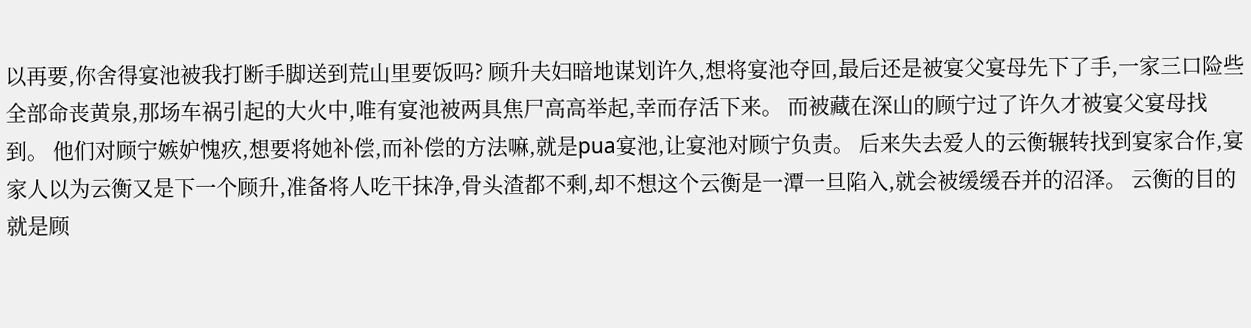以再要,你舍得宴池被我打断手脚送到荒山里要饭吗? 顾升夫妇暗地谋划许久,想将宴池夺回,最后还是被宴父宴母先下了手,一家三口险些全部命丧黄泉,那场车祸引起的大火中,唯有宴池被两具焦尸高高举起,幸而存活下来。 而被藏在深山的顾宁过了许久才被宴父宴母找到。 他们对顾宁嫉妒愧疚,想要将她补偿,而补偿的方法嘛,就是pua宴池,让宴池对顾宁负责。 后来失去爱人的云衡辗转找到宴家合作,宴家人以为云衡又是下一个顾升,准备将人吃干抹净,骨头渣都不剩,却不想这个云衡是一潭一旦陷入,就会被缓缓吞并的沼泽。 云衡的目的就是顾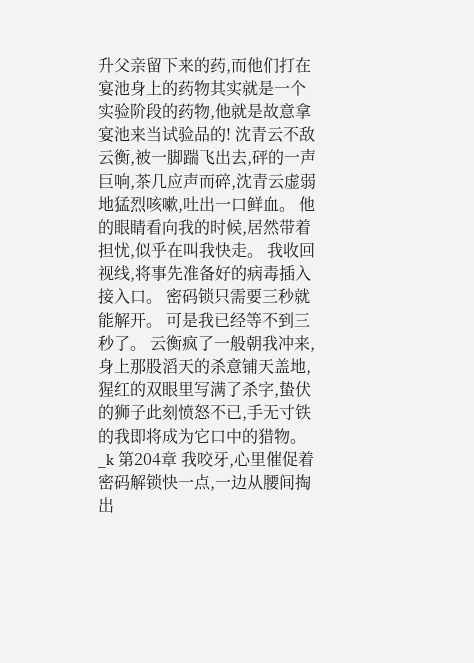升父亲留下来的药,而他们打在宴池身上的药物其实就是一个实验阶段的药物,他就是故意拿宴池来当试验品的! 沈青云不敌云衡,被一脚踹飞出去,砰的一声巨响,茶几应声而碎,沈青云虚弱地猛烈咳嗽,吐出一口鲜血。 他的眼睛看向我的时候,居然带着担忧,似乎在叫我快走。 我收回视线,将事先准备好的病毒插入接入口。 密码锁只需要三秒就能解开。 可是我已经等不到三秒了。 云衡疯了一般朝我冲来,身上那股滔天的杀意铺天盖地,猩红的双眼里写满了杀字,蛰伏的狮子此刻愤怒不已,手无寸铁的我即将成为它口中的猎物。_k 第204章 我咬牙,心里催促着密码解锁快一点,一边从腰间掏出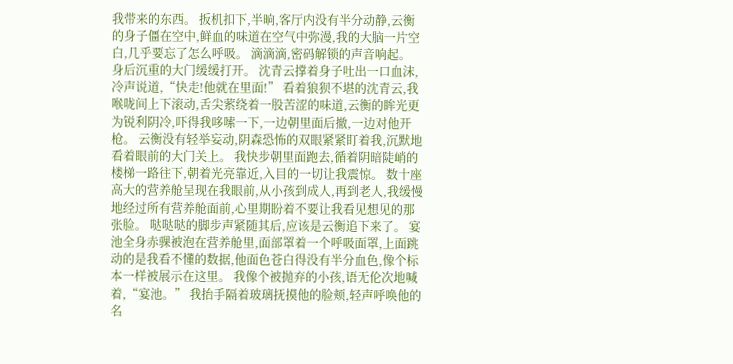我带来的东西。 扳机扣下,半晌,客厅内没有半分动静,云衡的身子僵在空中,鲜血的味道在空气中弥漫,我的大脑一片空白,几乎要忘了怎么呼吸。 滴滴滴,密码解锁的声音响起。 身后沉重的大门缓缓打开。 沈青云撑着身子吐出一口血沫,冷声说道,“快走!他就在里面!” 看着狼狈不堪的沈青云,我喉咙间上下滚动,舌尖萦绕着一股苦涩的味道,云衡的眸光更为锐利阴冷,吓得我哆嗦一下,一边朝里面后撤,一边对他开枪。 云衡没有轻举妄动,阴森恐怖的双眼紧紧盯着我,沉默地看着眼前的大门关上。 我快步朝里面跑去,循着阴暗陡峭的楼梯一路往下,朝着光亮靠近,入目的一切让我震惊。 数十座高大的营养舱呈现在我眼前,从小孩到成人,再到老人,我缓慢地经过所有营养舱面前,心里期盼着不要让我看见想见的那张脸。 哒哒哒的脚步声紧随其后,应该是云衡追下来了。 宴池全身赤骒被泡在营养舱里,面部罩着一个呼吸面罩,上面跳动的是我看不懂的数据,他面色苍白得没有半分血色,像个标本一样被展示在这里。 我像个被抛弃的小孩,语无伦次地喊着,“宴池。” 我抬手隔着玻璃抚摸他的脸颊,轻声呼唤他的名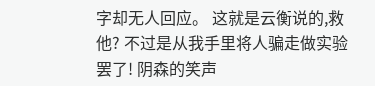字却无人回应。 这就是云衡说的,救他? 不过是从我手里将人骗走做实验罢了! 阴森的笑声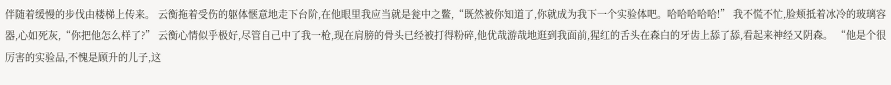伴随着缓慢的步伐由楼梯上传来。 云衡拖着受伤的躯体惬意地走下台阶,在他眼里我应当就是瓮中之鳖,“既然被你知道了,你就成为我下一个实验体吧。哈哈哈哈哈!” 我不慌不忙,脸颊抵着冰冷的玻璃容器,心如死灰,“你把他怎么样了?” 云衡心情似乎极好,尽管自己中了我一枪,现在肩膀的骨头已经被打得粉碎,他优哉游哉地逛到我面前,猩红的舌头在森白的牙齿上舔了舔,看起来神经又阴森。 “他是个很厉害的实验品,不愧是顾升的儿子,这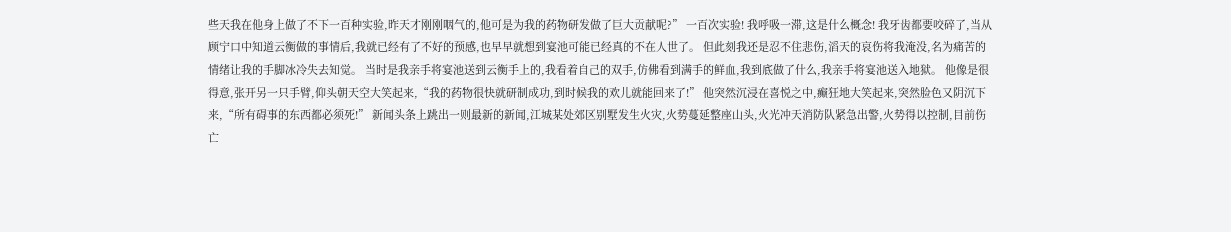些天我在他身上做了不下一百种实验,昨天才刚刚咽气的,他可是为我的药物研发做了巨大贡献呢?” 一百次实验! 我呼吸一滞,这是什么概念! 我牙齿都要咬碎了,当从顾宁口中知道云衡做的事情后,我就已经有了不好的预感,也早早就想到宴池可能已经真的不在人世了。 但此刻我还是忍不住悲伤,滔天的哀伤将我淹没,名为痛苦的情绪让我的手脚冰冷失去知觉。 当时是我亲手将宴池送到云衡手上的,我看着自己的双手,仿佛看到满手的鲜血,我到底做了什么,我亲手将宴池送入地狱。 他像是很得意,张开另一只手臂,仰头朝天空大笑起来,“我的药物很快就研制成功,到时候我的欢儿就能回来了!” 他突然沉浸在喜悦之中,癫狂地大笑起来,突然脸色又阴沉下来,“所有碍事的东西都必须死!” 新闻头条上跳出一则最新的新闻,江城某处郊区别墅发生火灾,火势蔓延整座山头,火光冲天消防队紧急出警,火势得以控制,目前伤亡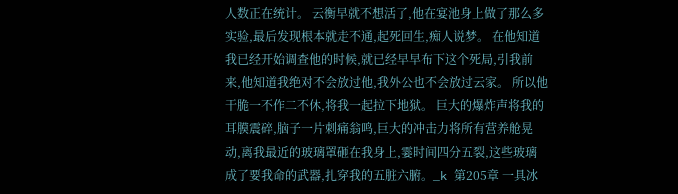人数正在统计。 云衡早就不想活了,他在宴池身上做了那么多实验,最后发现根本就走不通,起死回生,痴人说梦。 在他知道我已经开始调查他的时候,就已经早早布下这个死局,引我前来,他知道我绝对不会放过他,我外公也不会放过云家。 所以他干脆一不作二不休,将我一起拉下地狱。 巨大的爆炸声将我的耳膜震碎,脑子一片刺痛翁鸣,巨大的冲击力将所有营养舱晃动,离我最近的玻璃罩砸在我身上,霎时间四分五裂,这些玻璃成了要我命的武器,扎穿我的五脏六腑。_k 第205章 一具冰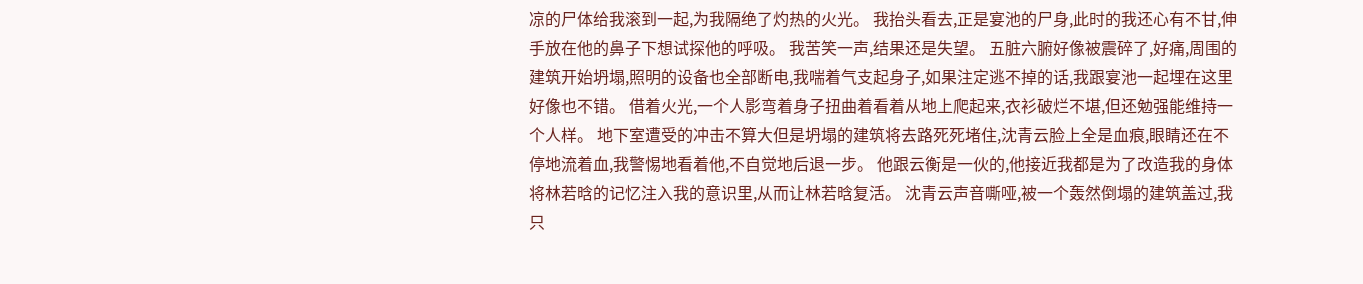凉的尸体给我滚到一起,为我隔绝了灼热的火光。 我抬头看去,正是宴池的尸身,此时的我还心有不甘,伸手放在他的鼻子下想试探他的呼吸。 我苦笑一声,结果还是失望。 五脏六腑好像被震碎了,好痛,周围的建筑开始坍塌,照明的设备也全部断电,我喘着气支起身子,如果注定逃不掉的话,我跟宴池一起埋在这里好像也不错。 借着火光,一个人影弯着身子扭曲着看着从地上爬起来,衣衫破烂不堪,但还勉强能维持一个人样。 地下室遭受的冲击不算大但是坍塌的建筑将去路死死堵住,沈青云脸上全是血痕,眼睛还在不停地流着血,我警惕地看着他,不自觉地后退一步。 他跟云衡是一伙的,他接近我都是为了改造我的身体将林若晗的记忆注入我的意识里,从而让林若晗复活。 沈青云声音嘶哑,被一个轰然倒塌的建筑盖过,我只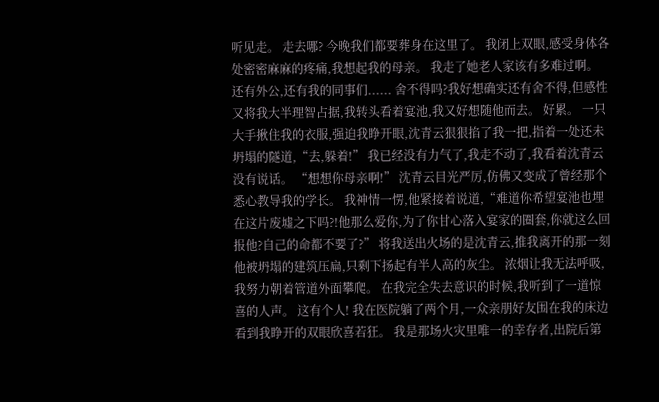听见走。 走去哪? 今晚我们都要葬身在这里了。 我闭上双眼,感受身体各处密密麻麻的疼痛,我想起我的母亲。 我走了她老人家该有多难过啊。 还有外公,还有我的同事们...... 舍不得吗?我好想确实还有舍不得,但感性又将我大半理智占据,我转头看着宴池,我又好想随他而去。 好累。 一只大手揪住我的衣服,强迫我睁开眼,沈青云狠狠掐了我一把,指着一处还未坍塌的隧道,“去,躲着!” 我已经没有力气了,我走不动了,我看着沈青云没有说话。 “想想你母亲啊!” 沈青云目光严厉,仿佛又变成了曾经那个悉心教导我的学长。 我神情一愣,他紧接着说道,“难道你希望宴池也埋在这片废墟之下吗?!他那么爱你,为了你甘心落入宴家的圈套,你就这么回报他?自己的命都不要了?” 将我送出火场的是沈青云,推我离开的那一刻他被坍塌的建筑压扁,只剩下扬起有半人高的灰尘。 浓烟让我无法呼吸,我努力朝着管道外面攀爬。 在我完全失去意识的时候,我听到了一道惊喜的人声。 这有个人! 我在医院躺了两个月,一众亲朋好友围在我的床边看到我睁开的双眼欣喜若狂。 我是那场火灾里唯一的幸存者,出院后第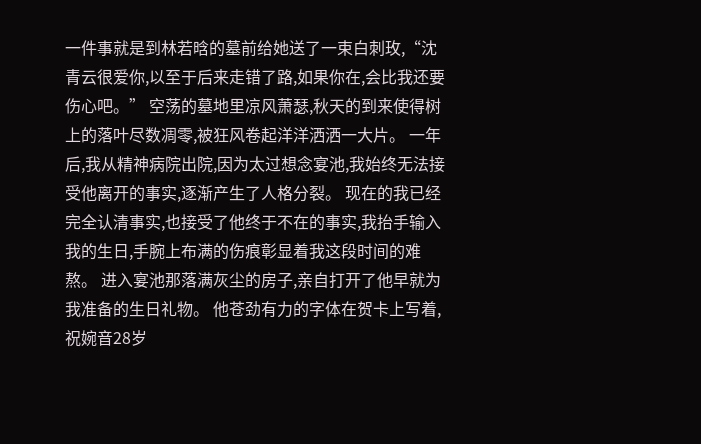一件事就是到林若晗的墓前给她送了一束白刺玫,“沈青云很爱你,以至于后来走错了路,如果你在,会比我还要伤心吧。” 空荡的墓地里凉风萧瑟,秋天的到来使得树上的落叶尽数凋零,被狂风卷起洋洋洒洒一大片。 一年后,我从精神病院出院,因为太过想念宴池,我始终无法接受他离开的事实,逐渐产生了人格分裂。 现在的我已经完全认清事实,也接受了他终于不在的事实,我抬手输入我的生日,手腕上布满的伤痕彰显着我这段时间的难熬。 进入宴池那落满灰尘的房子,亲自打开了他早就为我准备的生日礼物。 他苍劲有力的字体在贺卡上写着,祝婉音28岁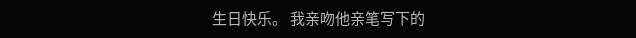生日快乐。 我亲吻他亲笔写下的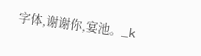字体,谢谢你,宴池。_k